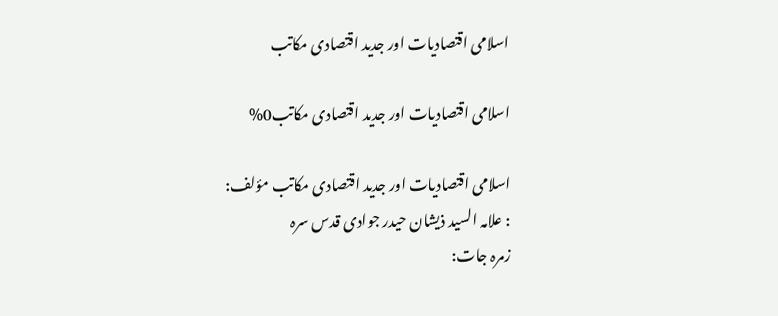اسلامی اقتصادیات اور جدید اقتصادی مکاتب

اسلامی اقتصادیات اور جدید اقتصادی مکاتب0%

اسلامی اقتصادیات اور جدید اقتصادی مکاتب مؤلف:
: علامہ السید ذیشان حیدر جوادی قدس سرہ
زمرہ جات: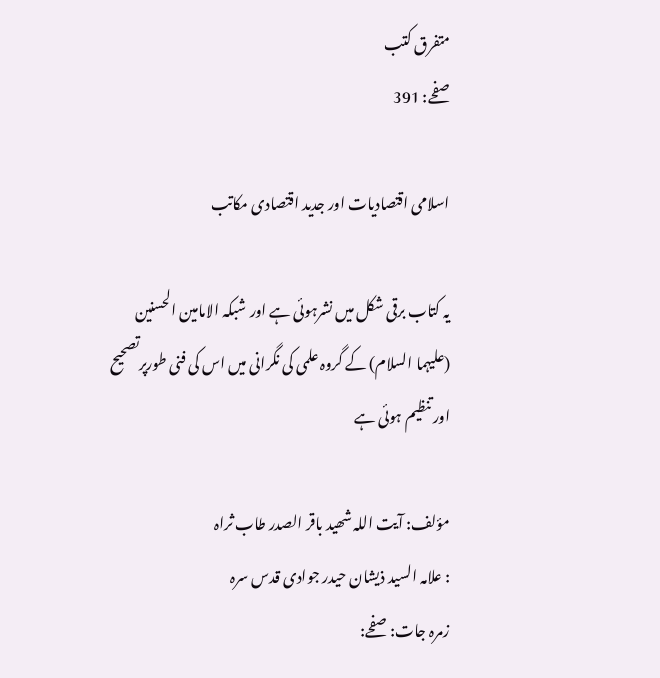متفرق کتب
صفحے: 391

اسلامی اقتصادیات اور جدید اقتصادی مکاتب

یہ کتاب برقی شکل میں نشرہوئی ہے اور شبکہ الامامین الحسنین (علیہما السلام) کے گروہ علمی کی نگرانی میں اس کی فنی طورپرتصحیح اور تنظیم ہوئی ہے

مؤلف: آیت اللہ شھید باقر الصدر طاب ثراہ
: علامہ السید ذیشان حیدر جوادی قدس سرہ
زمرہ جات: صفحے: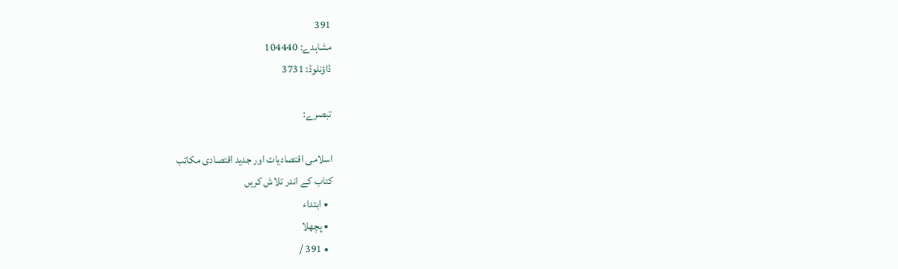391
مشاہدے: 104440
ڈاؤنلوڈ: 3731

تبصرے:

اسلامی اقتصادیات اور جدید اقتصادی مکاتب
کتاب کے اندر تلاش کریں
  • ابتداء
  • پچھلا
  • 391 /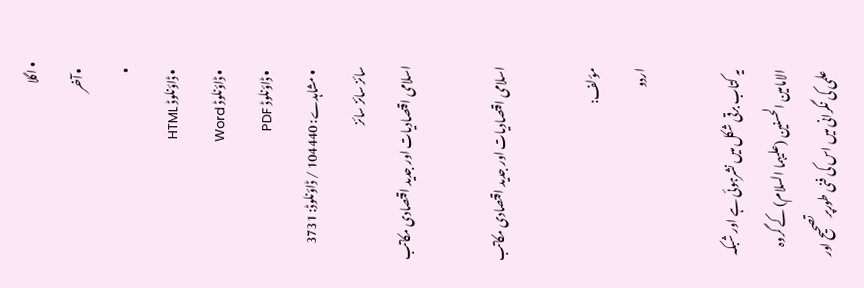• اگلا
  • آخر
  •
  • ڈاؤنلوڈ HTML
  • ڈاؤنلوڈ Word
  • ڈاؤنلوڈ PDF
  • مشاہدے: 104440 / ڈاؤنلوڈ: 3731
سائز سائز سائز
اسلامی اقتصادیات اور جدید اقتصادی مکاتب

اسلامی اقتصادیات اور جدید اقتصادی مکاتب

مؤلف:
اردو

یہ کتاب برقی شکل میں نشرہوئی ہے اور شبکہ الامامین الحسنین (علیہما السلام) کے گروہ علمی کی نگرانی میں اس کی فنی طورپرتصحیح اور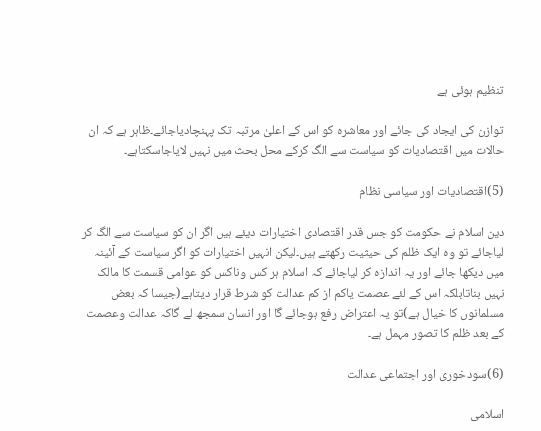تنظیم ہوئی ہے

توازن کی ایجاد کی جائے اور معاشرہ کو اس کے اعلیٰ مرتبہ تک پہنچادیاجائے۔ظاہر ہے کہ ان حالات میں اقتصادیات کو سیاست سے الگ کرکے محل بحث میں نہیں لایاجاسکتاہے۔

(5)اقتصادیات اور سیاسی نظام

دین اسلام نے حکومت کو جس قدر اقتصادی اختیارات دیئے ہیں اگر ان کو سیاست سے الگ کر لیاجائے تو وہ ایک ظلم کی حیثیت رکھتے ہیں۔لیکن انہیں اختیارات کو اگر سیاست کے آئینہ میں دیکھا جائے اور یہ اندازہ کر لیاجائے کہ اسلام ہر کس وناکس کو عوامی قسمت کا مالک نہیں بناتابلکہ اس کے لئے عصمت یاکم از کم عدالت کو شرط قرار دیتاہے(جیسا کہ بعض مسلمانوں کا خیال ہے)تو یہ اعتراض رفع ہوجائے گا اور انسان سمجھ لے گاکہ عدالت وعصمت کے بعد ظلم کا تصور مہمل ہے۔

(6)سودخوری اور اجتماعی عدالت

اسلامی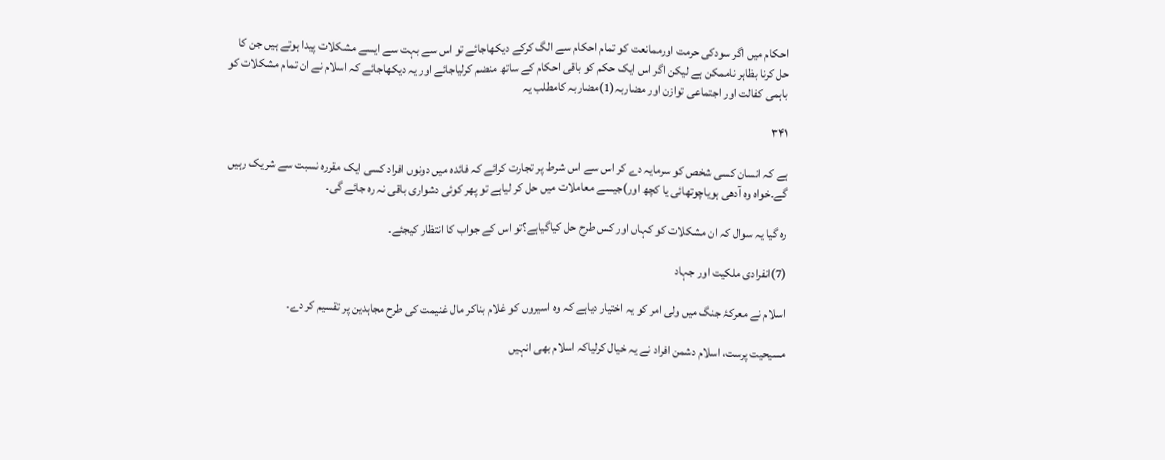احکام میں اگر سودکی حرمت اورممانعت کو تمام احکام سے الگ کرکے دیکھاجائے تو اس سے بہت سے ایسے مشکلات پیدا ہوتے ہیں جن کا حل کرنا بظاہر ناممکن ہے لیکن اگر اس ایک حکم کو باقی احکام کے ساتھ منضم کرلیاجائے اور یہ دیکھاجائے کہ اسلام نے ان تمام مشکلات کو باہمی کفالت اور اجتماعی توازن اور مضاربہ(1)مضاربہ کامطلب یہ

۳۴۱

ہے کہ انسان کسی شخص کو سرمایہ دے کر اس سے اس شرط پر تجارت کرائے کہ فائدہ میں دونوں افراد کسی ایک مقررہ نسبت سے شریک رہیں گے۔خواہ وہ آدھی ہویاچوتھائی یا کچھ اور)جیسے معاملات میں حل کر لیاہے تو پھر کوئی دشواری باقی نہ رہ جائے گی۔

رہ گیا یہ سوال کہ ان مشکلات کو کہاں اور کس طرح حل کیاگیاہے؟تو اس کے جواب کا انتظار کیجئے۔

(7)انفرادی ملکیت اور جہاد

اسلام نے معرکۂ جنگ میں ولی امر کو یہ اختیار دیاہے کہ وہ اسیروں کو غلام بناکر مال غنیمت کی طرح مجاہدین پر تقسیم کر دے۔

مسیحیت پرست، اسلام دشمن افراد نے یہ خیال کرلیاکہ اسلام بھی انہیں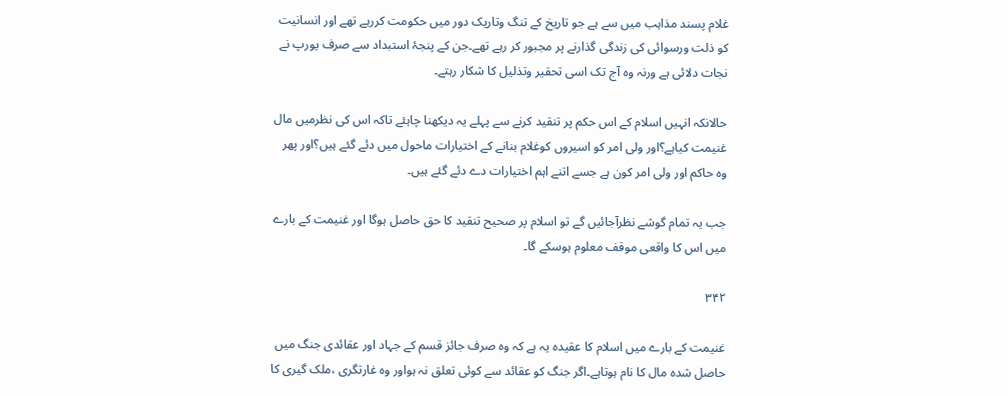غلام پسند مذاہب میں سے ہے جو تاریخ کے تنگ وتاریک دور میں حکومت کررہے تھے اور انسانیت کو ذلت ورسوائی کی زندگی گذارنے پر مجبور کر رہے تھے۔جن کے پنجۂ استبداد سے صرف یورپ نے نجات دلائی ہے ورنہ وہ آج تک اسی تحقیر وتذلیل کا شکار رہتے۔

حالانکہ انہیں اسلام کے اس حکم پر تنقید کرنے سے پہلے یہ دیکھنا چاہئے تاکہ اس کی نظرمیں مال غنیمت کیاہے؟اور ولی امر کو اسیروں کوغلام بنانے کے اختیارات ماحول میں دئے گئے ہیں؟اور پھر وہ حاکم اور ولی امر کون ہے جسے اتنے اہم اختیارات دے دئے گئے ہیں۔

جب یہ تمام گوشے نظرآجائیں گے تو اسلام پر صحیح تنقید کا حق حاصل ہوگا اور غنیمت کے بارے میں اس کا واقعی موقف معلوم ہوسکے گا۔

۳۴۲

غنیمت کے بارے میں اسلام کا عقیدہ یہ ہے کہ وہ صرف جائز قسم کے جہاد اور عقائدی جنگ میں حاصل شدہ مال کا نام ہوتاہے۔اگر جنگ کو عقائد سے کوئی تعلق نہ ہواور وہ غارتگری ،ملک گیری کا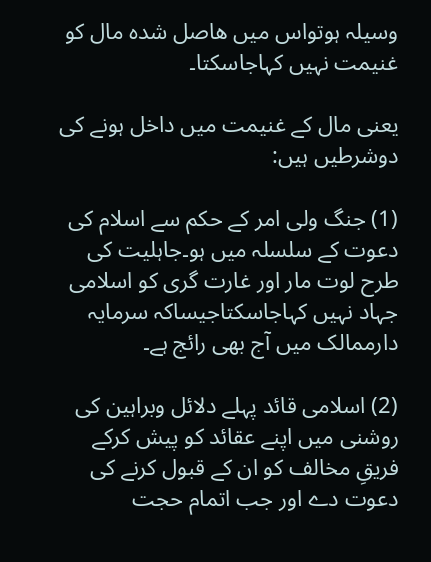وسیلہ ہوتواس میں ھاصل شدہ مال کو غنیمت نہیں کہاجاسکتا۔

یعنی مال کے غنیمت میں داخل ہونے کی دوشرطیں ہیں:

(1) جنگ ولی امر کے حکم سے اسلام کی دعوت کے سلسلہ میں ہو۔جاہلیت کی طرح لوت مار اور غارت گری کو اسلامی جہاد نہیں کہاجاسکتاجیساکہ سرمایہ دارممالک میں آج بھی رائج ہے۔

(2) اسلامی قائد پہلے دلائل وبراہین کی روشنی میں اپنے عقائد کو پیش کرکے فریقِ مخالف کو ان کے قبول کرنے کی دعوت دے اور جب اتمام حجت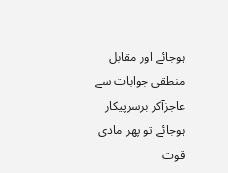ہوجائے اور مقابل منطقی جوابات سے عاجزآکر برسرپیکار ہوجائے تو پھر مادی قوت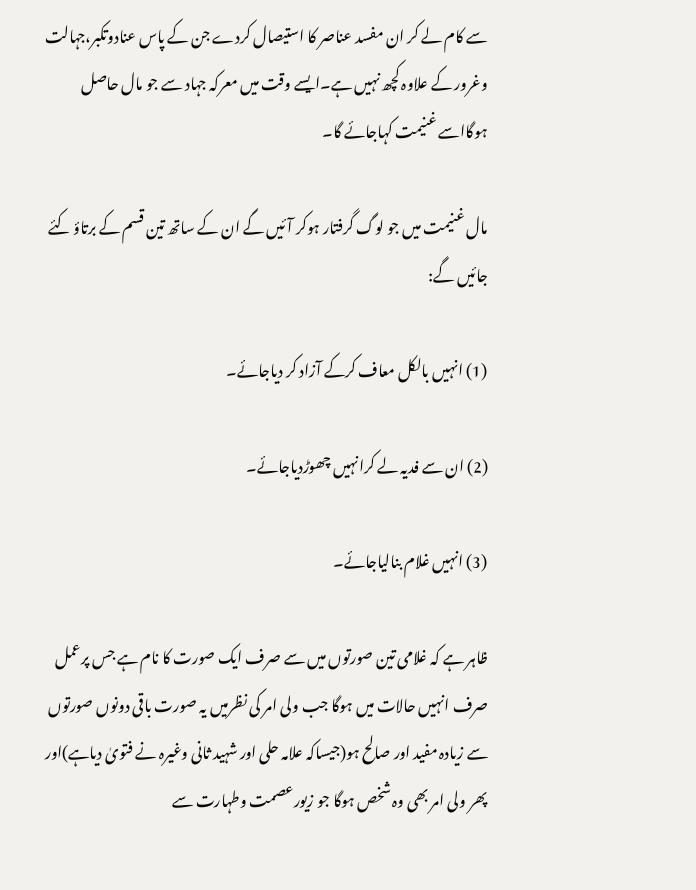سے کام لے کر ان مفسد عناصر کا استیصال کردے جن کے پاس عنادوتکبر،جہالت وغرور کے علاوہ کچھ نہیں ہے۔ایسے وقت میں معرکہ جہاد سے جو مال حاصل ہوگااسے غنیمت کہاجائے گا۔

مال غنیمت میں جو لوگ گرفتار ہوکر آئیں گے ان کے ساتھ تین قسم کے برتاؤ کئے جائیں گے:

(1) انہیں بالکل معاف کرکے آزاد کر دیاجائے۔

(2) ان سے فدیہ لے کرانہیں چھوڑدیاجائے۔

(3) انہیں غلام بنالیاجائے۔

ظاہر ہے کہ غلامی تین صورتوں میں سے صرف ایک صورت کا نام ہے جس پرعمل صرف انہیں حالات میں ہوگا جب ولی امر کی نظرمیں یہ صورت باقی دونوں صورتوں سے زیادہ مفید اور صالح ہو(جیساکہ علامہ حلی اور شہید ثانی وغیرہ نے فتویٰ دیاہے)اور پھر ولی امر بھی وہ شخص ہوگا جو زیورعصمت وطہارت سے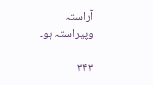آراستہ وپیراستہ ہو۔

۳۴۳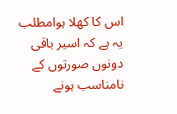اس کا کھلا ہوامطلب یہ ہے کہ اسیر باقی دونوں صورتوں کے نامناسب ہونے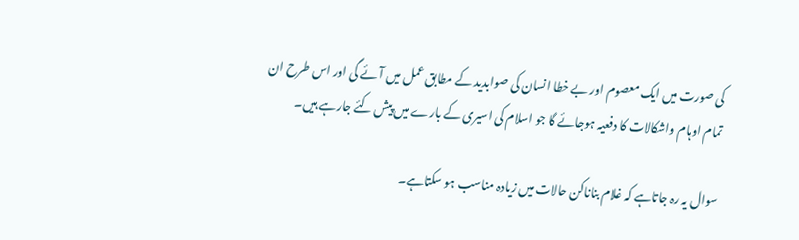کی صورت میں ایک معصوم اور بے خطا انسان کی صوابدید کے مطابق عمل میں آئے گی اور اس طرح ان تمام اوہام واشکالات کا دفعیہ ہوجائے گا جو اسلام کی اسیری کے بارے میں پیش کئے جارہے ہیں۔

سوال یہ رہ جاتاہے کہ غلام بناناکن حالات میں زیادہ مناسب ہو سکتاہے۔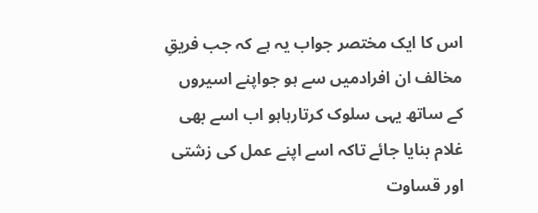اس کا ایک مختصر جواب یہ ہے کہ جب فریقِ مخالف ان افرادمیں سے ہو جواپنے اسیروں کے ساتھ یہی سلوک کرتارہاہو اب اسے بھی غلام بنایا جائے تاکہ اسے اپنے عمل کی زشتی اور قساوت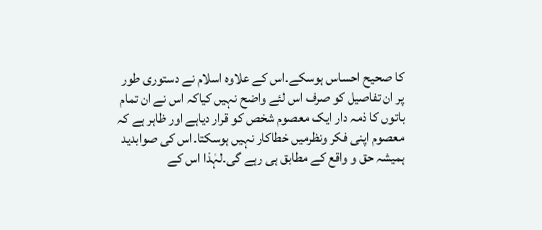کا صحیح احساس ہوسکے۔اس کے علاوہ اسلام نے دستوری طور پر ان تفاصیل کو صرف اس لئے واضح نہیں کیاکہ اس نے ان تمام باتوں کا ذمہ دار ایک معصوم شخص کو قرار دیاہے اور ظاہر ہے کہ معصوم اپنی فکر ونظرمیں خطاکار نہیں ہوسکتا۔اس کی صوابدید ہمیشہ حق و واقع کے مطابق ہی رہے گی۔لہٰذا اس کے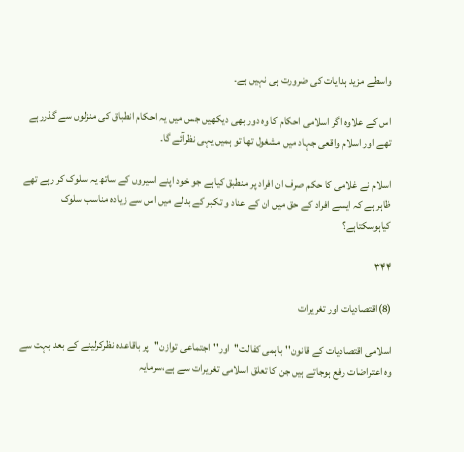واسطے مزید ہدایات کی ضرورت ہی نہیں ہے۔

اس کے علاوہ اگر اسلامی احکام کا وہ دور بھی دیکھیں جس میں یہ احکام انطباق کی منزلوں سے گذررہے تھے اور اسلام واقعی جہاد میں مشغول تھا تو ہمیں یہی نظرآئے گا۔

اسلام نے غلامی کا حکم صرف ان افراد پر منطبق کیاہے جو خود اپنے اسیروں کے ساتھ یہ سلوک کر رہے تھے ظاہر ہے کہ ایسے افراد کے حق میں ان کے عناد و تکبر کے بدلے میں اس سے زیادہ مناسب سلوک کیاہوسکتاہے؟

۳۴۴

(8)اقتصادیات اور تغریرات

اسلامی اقتصادیات کے قانون''باہمی کفالت''اور''اجتماعی توازن''پر باقاعدہ نظرکرلینے کے بعد بہت سے وہ اعتراضات رفع ہوجاتے ہیں جن کا تعلق اسلامی تغریرات سے ہے،سرمایہ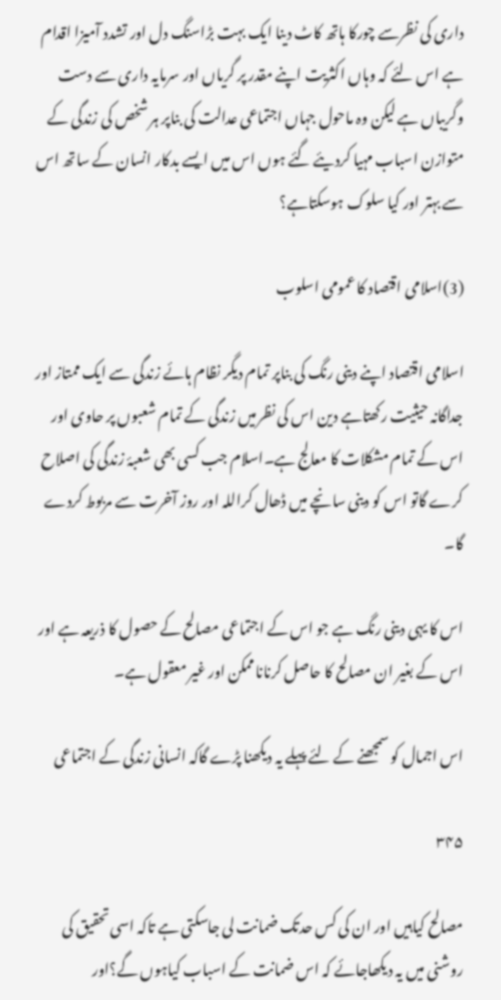داری کی نظرسے چورکا ہاتھ کاٹ دینا ایک بہت بڑاسنگ دل اور تشدد آمیزا اقدام ہے اس لئے کہ وہاں اکثریت اپنے مقدر پر گریاں اور سرمایہ داری سے دست وگریباں ہے لیکن وہ ماحول جہاں اجتماعی عدالت کی بناپر ہر شخص کی زندگی کے متوازن اسباب مہیا کردیئے گئے ہوں اس میں ایسے بدکار انسان کے ساتھ اس سے بہتر اور کیا سلوک ہوسکتاہے؟

(3)اسلامی اقتصاد کا عمومی اسلوب

اسلامی اقتصاد اپنے دینی رنگ کی بناپر تمام دیگر نظام ہائے زندگی سے ایک ممتاز اور جداگانہ حیثیت رکھتاہے دین اس کی نظرمیں زندگی کے تمام شعبوں پر حاوی اور اس کے تمام مشکلات کا معالج ہے۔اسلام جب کسی بھی شعبۂ زندگی کی اصلاح کرے گاتو اس کو دینی سانچے میں ڈھال کراللہ اور روز آخرت سے مربوط کردے گا۔

اس کا یہی دینی رنگ ہے جو اس کے اجتماعی مصالح کے حصول کا ذریعہ ہے اور اس کے بغیر ان مصالح کا حاصل کرناناممکن اور غیر معقول ہے۔

اس اجمال کو سمجھنے کے لئے پہلے یہ دیکھنا پڑے گاکہ انسانی زندگی کے اجتماعی

۳۴۵

مصالح کیاہیں اور ان کی کس حدتک ضمانت لی جاسکتی ہے تاکہ اسی تحقیق کی روشنی میں یہ دیکھاجائے کہ اس ضمانت کے اسباب کیاہوں گے؟اور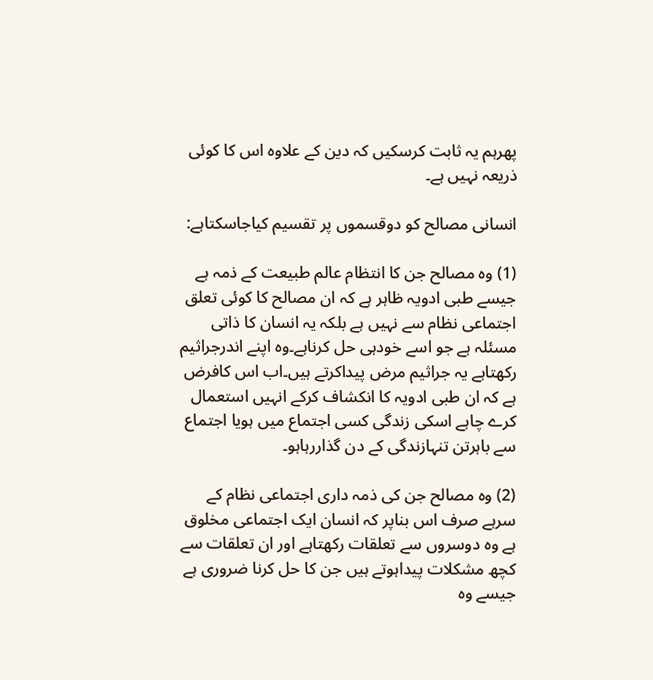پھرہم یہ ثابت کرسکیں کہ دین کے علاوہ اس کا کوئی ذریعہ نہیں ہے۔

انسانی مصالح کو دوقسموں پر تقسیم کیاجاسکتاہے:

(1) وہ مصالح جن کا انتظام عالم طبیعت کے ذمہ ہے جیسے طبی ادویہ ظاہر ہے کہ ان مصالح کا کوئی تعلق اجتماعی نظام سے نہیں ہے بلکہ یہ انسان کا ذاتی مسئلہ ہے جو اسے خودہی حل کرناہے۔وہ اپنے اندرجراثیم رکھتاہے یہ جراثیم مرض پیداکرتے ہیں۔اب اس کافرض ہے کہ ان طبی ادویہ کا انکشاف کرکے انہیں استعمال کرے چاہے اسکی زندگی کسی اجتماع میں ہویا اجتماع سے باہرتن تنہازندگی کے دن گذاررہاہو۔

(2) وہ مصالح جن کی ذمہ داری اجتماعی نظام کے سرہے صرف اس بناپر کہ انسان ایک اجتماعی مخلوق ہے وہ دوسروں سے تعلقات رکھتاہے اور ان تعلقات سے کچھ مشکلات پیداہوتے ہیں جن کا حل کرنا ضروری ہے جیسے وہ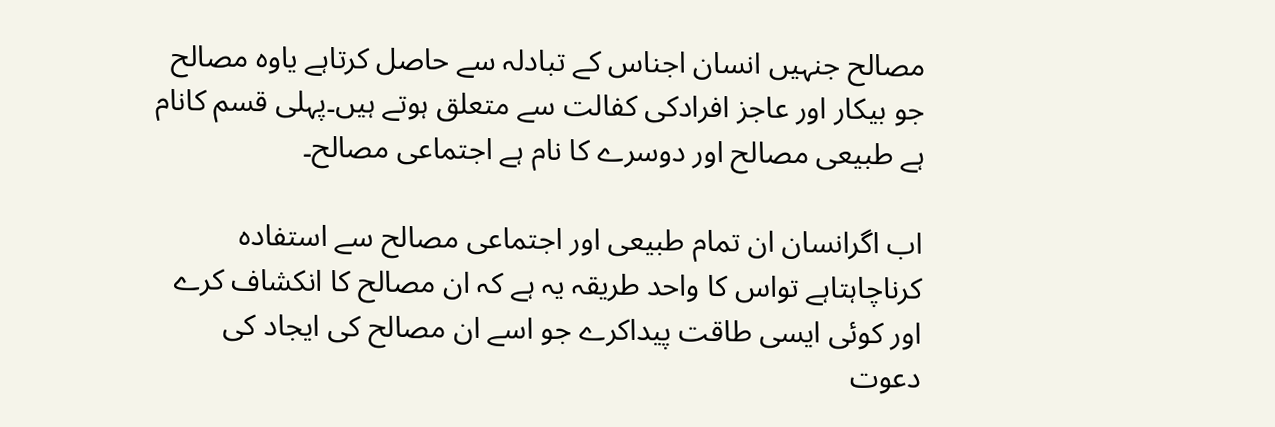مصالح جنہیں انسان اجناس کے تبادلہ سے حاصل کرتاہے یاوہ مصالح جو بیکار اور عاجز افرادکی کفالت سے متعلق ہوتے ہیں۔پہلی قسم کانام ہے طبیعی مصالح اور دوسرے کا نام ہے اجتماعی مصالح۔

اب اگرانسان ان تمام طبیعی اور اجتماعی مصالح سے استفادہ کرناچاہتاہے تواس کا واحد طریقہ یہ ہے کہ ان مصالح کا انکشاف کرے اور کوئی ایسی طاقت پیداکرے جو اسے ان مصالح کی ایجاد کی دعوت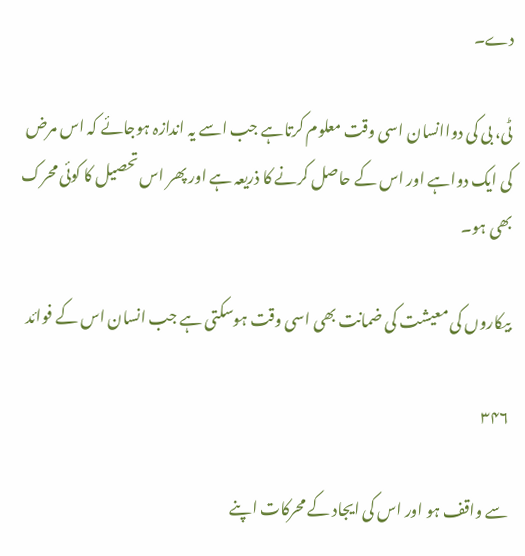دے۔

ٹی، بی کی دواانسان اسی وقت معلوم کرتاہے جب اسے یہ اندازہ ہوجائے کہ اس مرض کی ایک دواہے اور اس کے حاصل کرنے کا ذریعہ ہے اور پھر اس تحصیل کا کوئی محرک بھی ہو۔

بیکاروں کی معیشت کی ضمانت بھی اسی وقت ہوسکتی ہے جب انسان اس کے فوائد

۳۴۶

سے واقف ہو اور اس کی ایجاد کے محرکات اپنے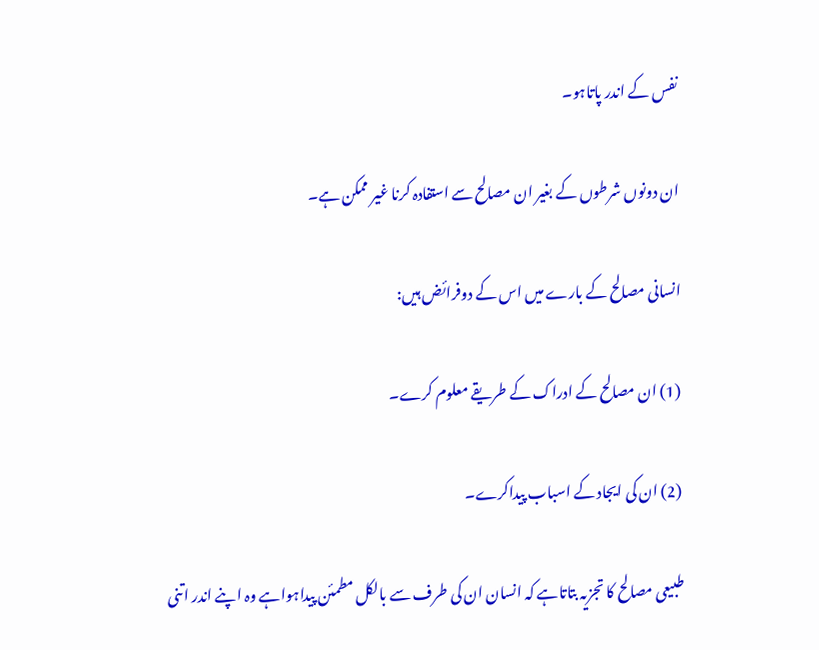نفس کے اندر پاتاہو۔

ان دونوں شرطوں کے بغیر ان مصالح سے استفادہ کرنا غیر ممکن ہے۔

انسانی مصالح کے بارے میں اس کے دوفرائض ہیں:

(1) ان مصالح کے ادراک کے طریقے معلوم کرے۔

(2) ان کی ایجاد کے اسباب پیداکرے۔

طبیعی مصالح کا تجزیہ بتاتاہے کہ انسان ان کی طرف سے بالکل مطمئن پیداہواہے وہ اپنے اندر اتنی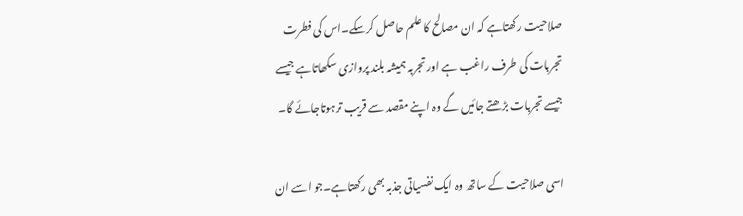صلاحیت رکھتاہے کہ ان مصالح کا علم حاصل کرسکے۔اس کی فطرت تجربات کی طرف راغب ہے اور تجربہ ہمیشہ بلند پروازی سکھاتاہے جیسے جیسے تجربات بڑھتے جائیں گے وہ اپنے مقصد سے قریب ترہوتاجائے گا۔

اسی صلاحیت کے ساتھ وہ ایک نفسیاتی جذبہ بھی رکھتاہے۔جو اسے ان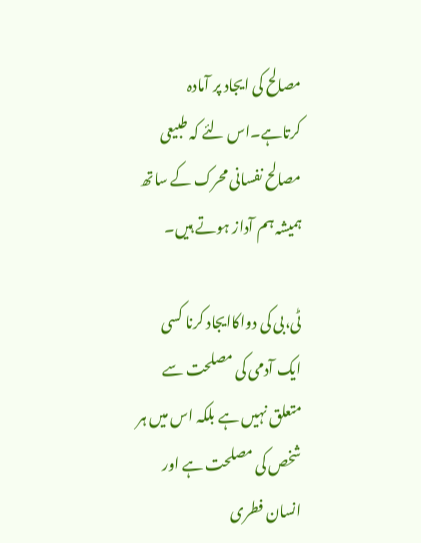مصالح کی ایجاد پر آمادہ کرتاہے۔اس لئے کہ طبیعی مصالح نفسانی محرک کے ساتھ ہمیشہ ہم آداز ہوتے ہیں۔

ٹی،بی کی دواکاایجاد کرنا کسی ایک آدمی کی مصلحت سے متعلق نہیں ہے بلکہ اس میں ہر شخص کی مصلحت ہے اور انسان فطری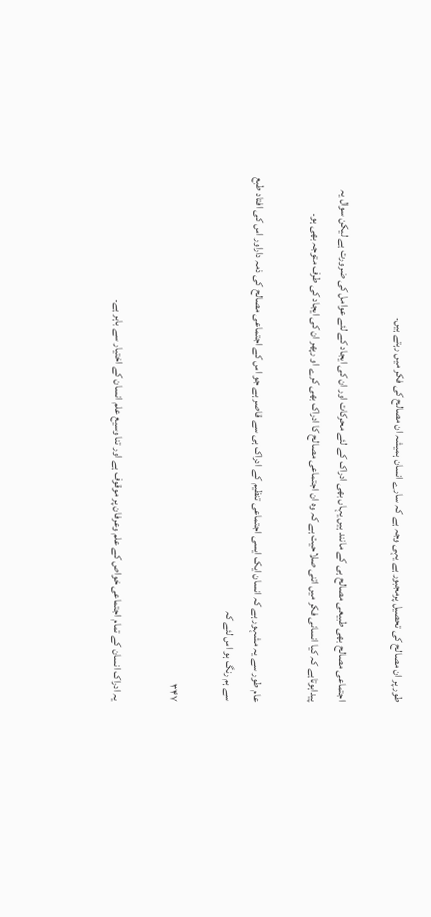طور پر ان مصالح کی تحصیل پرمجبور ہے یہی وجہ ہے کہ سارے انسان ہمیشہ ان مصالح کی فکر میں رہتے ہیں۔

اجتماعی مصالح بھی طبیعی مصالح ہی کے مانند ہیں یہاں بھی ادراک کے لئے محرکات اور ان کی ایجاد کے لئے عوامل کی ضرورت ہے لیکن سوال یہ پیداہوتاہے کہ کیا انسانی فکر میں اتنی صلاحیت ہے کہ وہ ان اجتماعی مصالح کا ادراک بھی کرے او رپھر ان کی ایجاد کی طرف متوجہ بھی ہو۔

عام طور سے یہ مشہور ہے کہ انسان ایک ایسی اجتماعی تنظیم کے ادراک ہی سے قاصر ہے جو اس کے اجتماعی مصالح کی ذمہ داراور اس کی افتاد طبع سے ہم رنگ ہو اس لئے کہ

۳۴۷

یہ ادراک انسان کے تمام اجتماعی خواص کے علم وعرفان پر موقوف ہے اور تنا وسیع علم انسان کے اختیار سے باہر ہے۔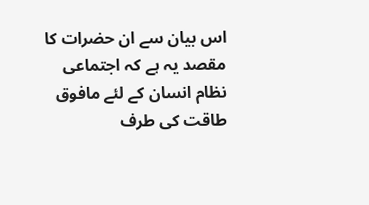اس بیان سے ان حضرات کا مقصد یہ ہے کہ اجتماعی نظام انسان کے لئے مافوق طاقت کی طرف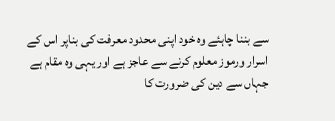سے بننا چاہئے وہ خود اپنی محدود معرفت کی بناپر اس کے اسرار ورموز معلوم کرنے سے عاجز ہے اور یہی وہ مقام ہے جہاں سے دین کی ضرورت کا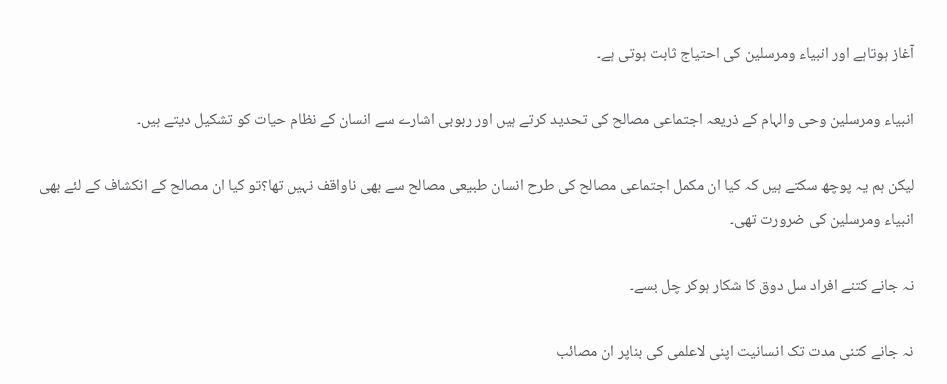آغاز ہوتاہے اور انبیاء ومرسلین کی احتیاج ثابت ہوتی ہے۔

انبیاء ومرسلین وحی والہام کے ذریعہ اجتماعی مصالح کی تحدید کرتے ہیں اور ربوبی اشارے سے انسان کے نظام حیات کو تشکیل دیتے ہیں۔

لیکن ہم یہ پوچھ سکتے ہیں کہ کیا ان مکمل اجتماعی مصالح کی طرح انسان طبیعی مصالح سے بھی ناواقف نہیں تھا؟تو کیا ان مصالح کے انکشاف کے لئے بھی انبیاء ومرسلین کی ضرورت تھی۔

نہ جانے کتنے افراد سل دوق کا شکار ہوکر چل بسے۔

نہ جانے کتنی مدت تک انسانیت اپنی لاعلمی کی بناپر ان مصائب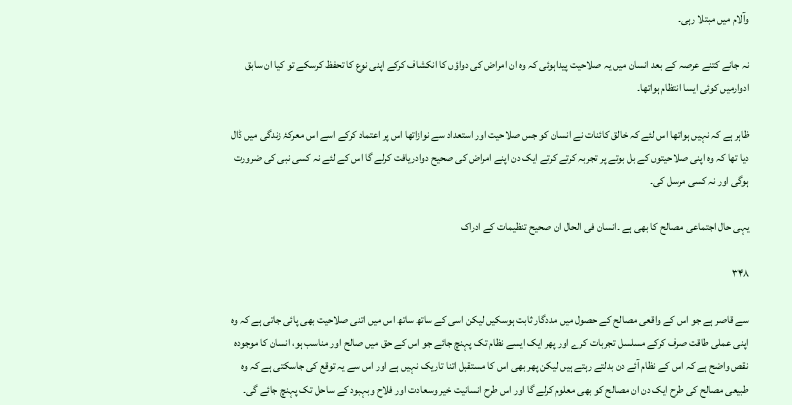وآلام میں مبتلا رہی۔

نہ جانے کتنے عرصہ کے بعد انسان میں یہ صلاحیت پیداہوئی کہ وہ ان امراض کی دواؤں کا انکشاف کرکے اپنی نوع کا تحفظ کرسکے تو کیا ان سابق ادوارمیں کوئی ایسا انتظام ہواتھا۔

ظاہر ہے کہ نہیں ہواتھا اس لئے کہ خالق کائنات نے انسان کو جس صلاحیت اور استعداد سے نوازاتھا اس پر اعتماد کرکے اسے اس معرکۂ زندگی میں ڈال دیا تھا کہ وہ اپنی صلاحیتوں کے بل بوتے پر تجربہ کرتے کرتے ایک دن اپنے امراض کی صحیح دوادریافت کرلے گا اس کے لئے نہ کسی نبی کی ضرورت ہوگی اور نہ کسی مرسل کی۔

یہی حال اجتماعی مصالح کا بھی ہے ۔انسان فی الحال ان صحیح تنظیمات کے ادراک

۳۴۸

سے قاصر ہے جو اس کے واقعی مصالح کے حصول میں مددگار ثابت ہوسکیں لیکن اسی کے ساتھ ساتھ اس میں اتنی صلاحیت بھی پائی جاتی ہے کہ وہ اپنی عملی طاقت صرف کرکے مسلسل تجربات کرے اور پھر ایک ایسے نظام تک پہنچ جائے جو اس کے حق میں صالح اور مناسب ہو، انسان کا موجودہ نقص واضح ہے کہ اس کے نظام آئے دن بدلتے رہتے ہیں لیکن پھر بھی اس کا مستقبل اتنا تاریک نہیں ہے اور اس سے یہ توقع کی جاسکتی ہے کہ وہ طبیعی مصالح کی طرح ایک دن ان مصالح کو بھی معلوم کرلے گا اور اس طرح انسانیت خیر وسعادت اور فلاح وبہبود کے ساحل تک پہنچ جائے گی۔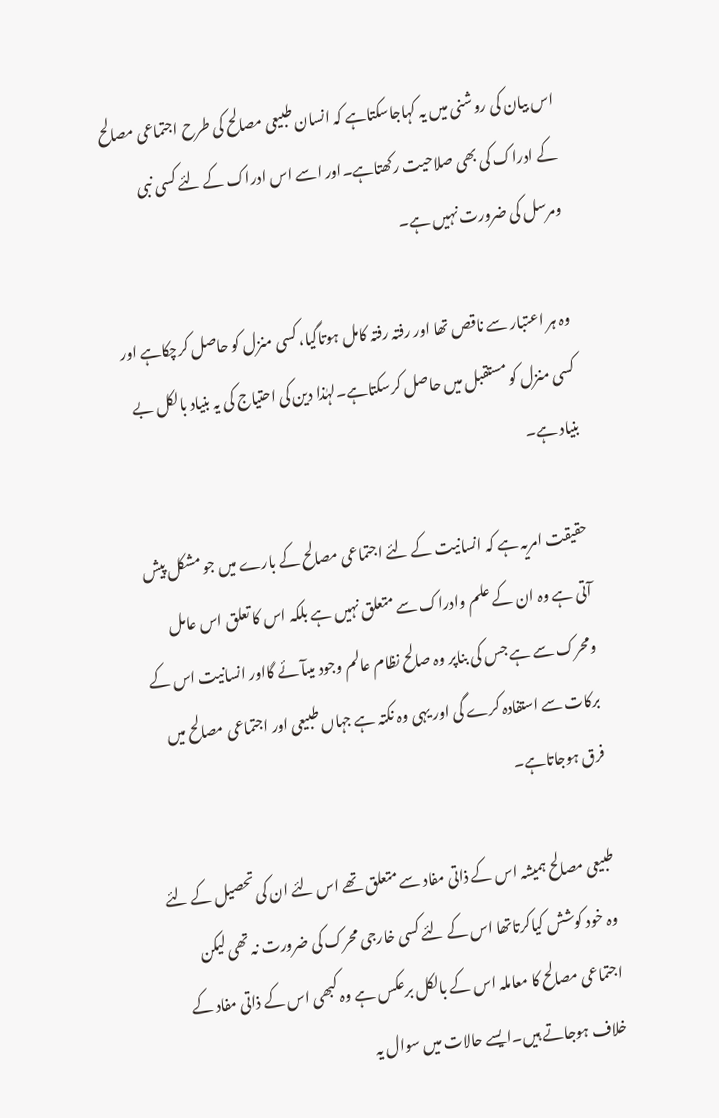اس بیان کی روشنی میں یہ کہاجاسکتاہے کہ انسان طبیعی مصالح کی طرح اجتماعی مصالح کے ادراک کی بھی صلاحیت رکھتاہے۔اور اسے اس ادراک کے لئے کسی نبی ومرسل کی ضرورت نہیں ہے۔

وہ ہر اعتبار سے ناقص تھا اور رفتہ رفتہ کامل ہوتاگیا، کسی منزل کو حاصل کرچکاہے اور کسی منزل کو مستقبل میں حاصل کرسکتاہے۔لہٰذا دین کی احتیاج کی یہ بنیاد بالکل بے بنیاد ہے۔

حقیقت امریہ ہے کہ انسانیت کے لئے اجتماعی مصالح کے بارے میں جو مشکل پیش آتی ہے وہ ان کے علم وادراک سے متعلق نہیں ہے بلکہ اس کا تعلق اس عامل ومحرک سے ہے جس کی بناپر وہ صالح نظام عالم وجود میںآئے گااور انسانیت اس کے برکات سے استفادہ کرے گی اور یہی وہ نکتہ ہے جہاں طبیعی اور اجتماعی مصالح میں فرق ہوجاتاہے۔

طبیعی مصالح ہمیشہ اس کے ذاتی مفاد سے متعلق تھے اس لئے ان کی تحصیل کے لئے وہ خود کوشش کیاکرتاتھا اس کے لئے کسی خارجی محرک کی ضرورت نہ تھی لیکن اجتماعی مصالح کا معاملہ اس کے بالکل برعکس ہے وہ کبھی اس کے ذاتی مفاد کے خلاف ہوجاتے ہیں۔ایسے حالات میں سوال یہ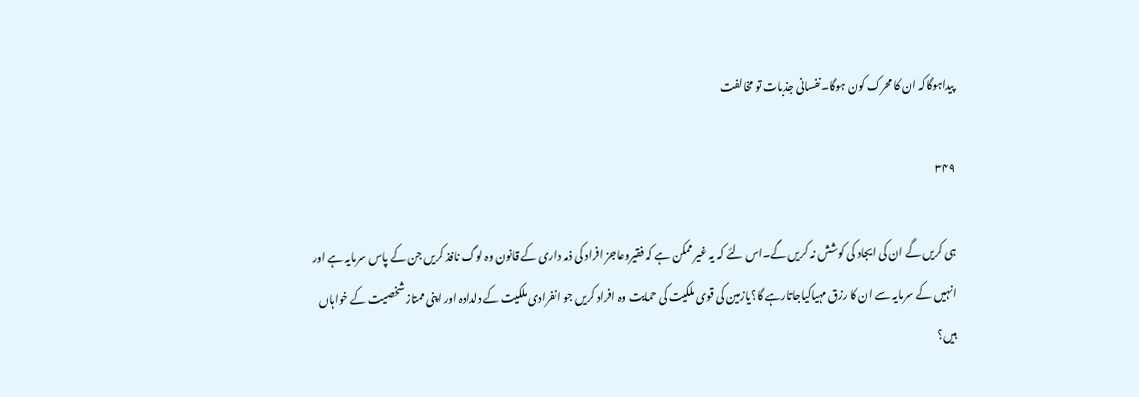پیداہوگاکہ ان کا محرک کون ہوگا۔نفسانی جذبات تو مخالفت

۳۴۹

ہی کریں گے ان کی ایجاد کی کوشش نہ کریں گے۔اس لئے کہ یہ غیر ممکن ہے کہ فقیروعاجز افراد کی ذمہ داری کے قانون وہ لوگ نافذ کریں جن کے پاس سرمایہ ہے اور انہیں کے سرمایہ سے ان کا رزق مہیاکیاجاتارہے گا؟یازمین کی قوی ملکیت کی حمایت وہ افراد کریں جو انفرادی ملکیت کے دلدادہ اور اپنی ممتاز شخصیت کے خواہاں ہیں؟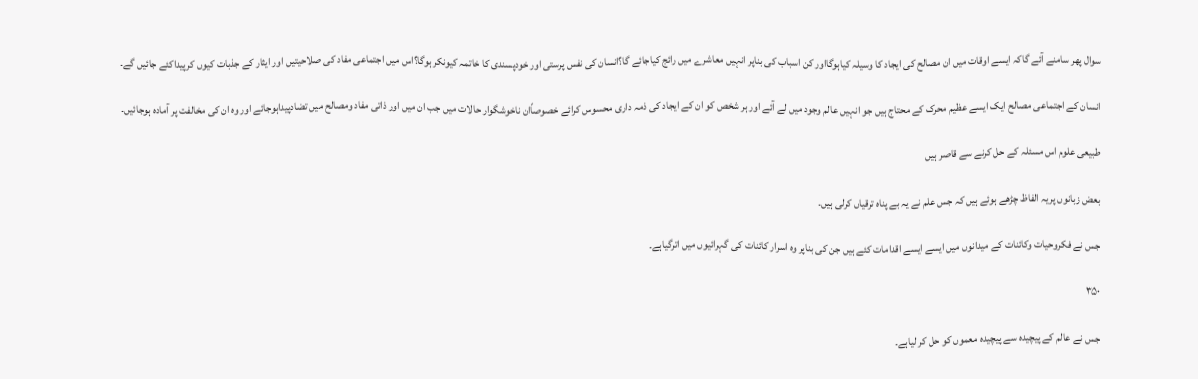سوال پھر سامنے آئے گاکہ ایسے اوقات میں ان مصالح کی ایجاد کا وسیلہ کیاہوگااور کن اسباب کی بناپر انہیں معاشرے میں رائج کیاجائے گا؟انسان کی نفس پرستی اور خودپسندی کا خاتمہ کیونکر ہوگا؟اس میں اجتماعی مفاد کی صلاحیتیں اور ایثار کے جذبات کیوں کرپیداکئے جائیں گے۔

انسان کے اجتماعی مصالح ایک ایسے عظیم محرک کے محتاج ہیں جو انہیں عالم وجود میں لے آئے اور ہر شخص کو ان کے ایجاد کی ذمہ داری محسوس کرائے خصوصاًان ناخوشگوار حالات میں جب ان میں اور ذاتی مفاد ومصالح میں تضادپیداہوجائے اور وہ ان کی مخالفت پر آمادہ ہوجائیں۔

طبیعی علوم اس مسئلہ کے حل کرنے سے قاصر ہیں

بعض زبانوں پریہ الفاظ چڑھے ہوئے ہیں کہ جس علم نے یہ بے پناہ ترقیاں کرلی ہیں۔

جس نے فکروحیات وکائنات کے میدانوں میں ایسے ایسے اقدامات کئے ہیں جن کی بناپر وہ اسرار کائنات کی گہرائیوں میں اترگیاہے۔

۳۵۰

جس نے عالم کے پیچیدہ سے پیچیدہ معموں کو حل کر لیاہے۔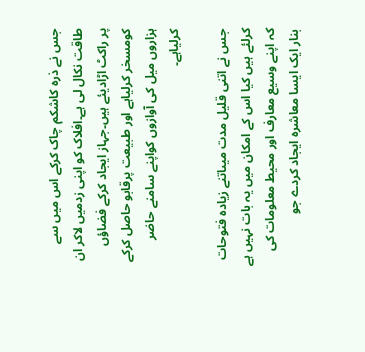جس نے ذرہ کاشکم چاک کرکے اس میں سے طاقت نکال لی ہے۔افلاک کو اپنی زدمیں لاکر ان پر راکٹ اڑادیئے ہیں۔جہاز ایجاد کرکے فضاؤں کومسخر کرلیاہے اور طبیعت پرقابو حاصل کرکے ہزاروں میل کی آوازوں کواپنے سامنے حاضر کرلیاہے۔

جس نے اتنی قلیل مدت میںاتنے زیادہ فتوحات کرلئے ہیں کیا اس کے امکان میں یہ بات نہیں ہے کہ اپنے وسیع معارف اور محیط معلومات کی بنار ایک ایسا معاشرہ ایجاد کردے جو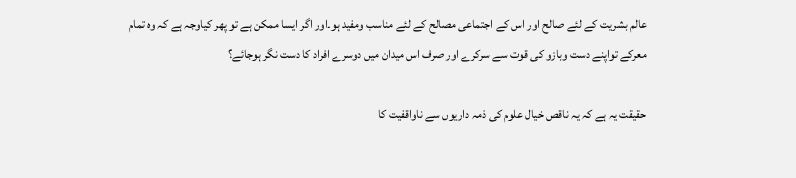عالم بشریت کے لئے صالح اور اس کے اجتماعی مصالح کے لئے مناسب ومفید ہو۔اور اگر ایسا ممکن ہے تو پھر کیاوجہ ہے کہ وہ تمام معرکے تواپنے دست وبازو کی قوت سے سرکرے اور صرف اس میدان میں دوسرے افراد کا دست نگر ہوجائے؟

حقیقت یہ ہے کہ یہ ناقص خیال علوم کی ذمہ داریوں سے ناواقفیت کا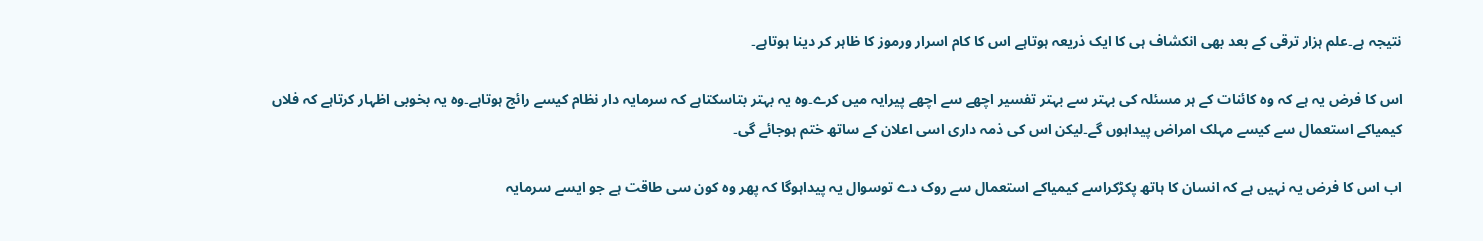نتیجہ ہے۔علم ہزار ترقی کے بعد بھی انکشاف ہی کا ایک ذریعہ ہوتاہے اس کا کام اسرار ورموز کا ظاہر کر دینا ہوتاہے۔

اس کا فرض یہ ہے کہ وہ کائنات کے ہر مسئلہ کی بہتر سے بہتر تفسیر اچھے سے اچھے پیرایہ میں کرے۔وہ یہ بہتر بتاسکتاہے کہ سرمایہ دار نظام کیسے رائج ہوتاہے۔وہ یہ بخوبی اظہار کرتاہے کہ فلاں کیمیاکے استعمال سے کیسے مہلک امراض پیداہوں گے۔لیکن اس کی ذمہ داری اسی اعلان کے ساتھ ختم ہوجائے گی۔

اب اس کا فرض یہ نہیں ہے کہ انسان کا ہاتھ پکڑکراسے کیمیاکے استعمال سے روک دے توسوال یہ پیداہوگا کہ پھر وہ کون سی طاقت ہے جو ایسے سرمایہ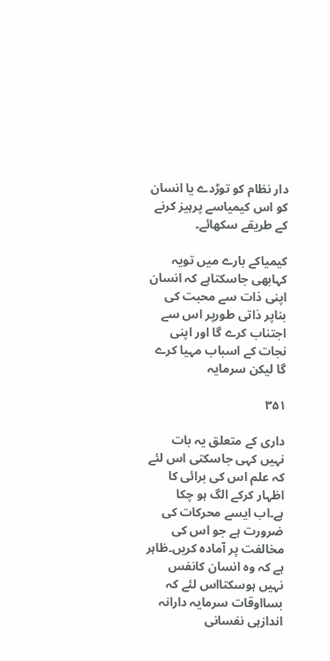دار نظام کو توڑدے یا انسان کو اس کیمیاسے پرہیز کرنے کے طریقے سکھائے۔

کیمیاکے بارے میں تویہ کہابھی جاسکتاہے کہ انسان اپنی ذات سے محبت کی بناپر ذاتی طورپر اس سے اجتناب کرے گا اور اپنی نجات کے اسباب مہیا کرے گا لیکن سرمایہ

۳۵۱

داری کے متعلق یہ بات نہیں کہی جاسکتی اس لئے کہ علم اس کی برائی کا اظہار کرکے الگ ہو چکا ہے۔اب ایسے محرکات کی ضرورت ہے جو اس کی مخالفت پر آمادہ کریں۔ظاہر ہے کہ وہ انسان کانفس نہیں ہوسکتااس لئے کہ بسااوقات سرمایہ دارانہ اندازہی نفسانی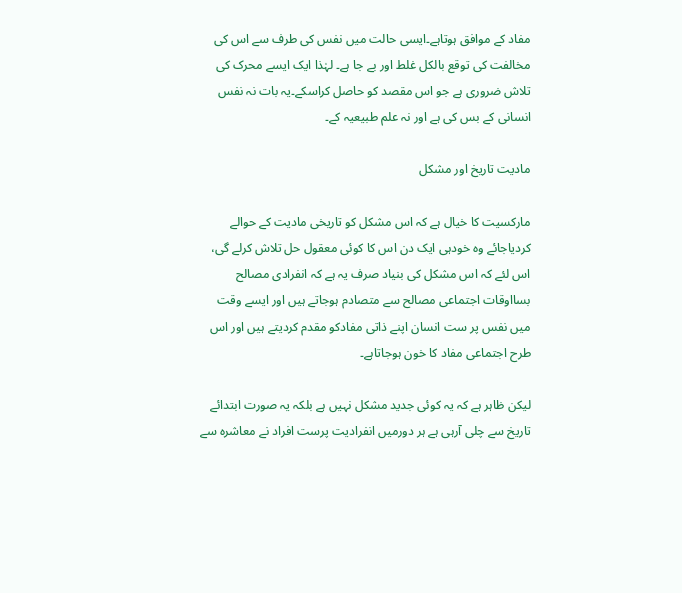مفاد کے موافق ہوتاہے۔ایسی حالت میں نفس کی طرف سے اس کی مخالفت کی توقع بالکل غلط اور بے جا ہے۔ لہٰذا ایک ایسے محرک کی تلاش ضروری ہے جو اس مقصد کو حاصل کراسکے۔یہ بات نہ نفس انسانی کے بس کی ہے اور نہ علم طبیعیہ کے۔

مادیت تاریخ اور مشکل

مارکسیت کا خیال ہے کہ اس مشکل کو تاریخی مادیت کے حوالے کردیاجائے وہ خودہی ایک دن اس کا کوئی معقول حل تلاش کرلے گی، اس لئے کہ اس مشکل کی بنیاد صرف یہ ہے کہ انفرادی مصالح بسااوقات اجتماعی مصالح سے متصادم ہوجاتے ہیں اور ایسے وقت میں نفس پر ست انسان اپنے ذاتی مفادکو مقدم کردیتے ہیں اور اس طرح اجتماعی مفاد کا خون ہوجاتاہے۔

لیکن ظاہر ہے کہ یہ کوئی جدید مشکل نہیں ہے بلکہ یہ صورت ابتدائے تاریخ سے چلی آرہی ہے ہر دورمیں انفرادیت پرست افراد نے معاشرہ سے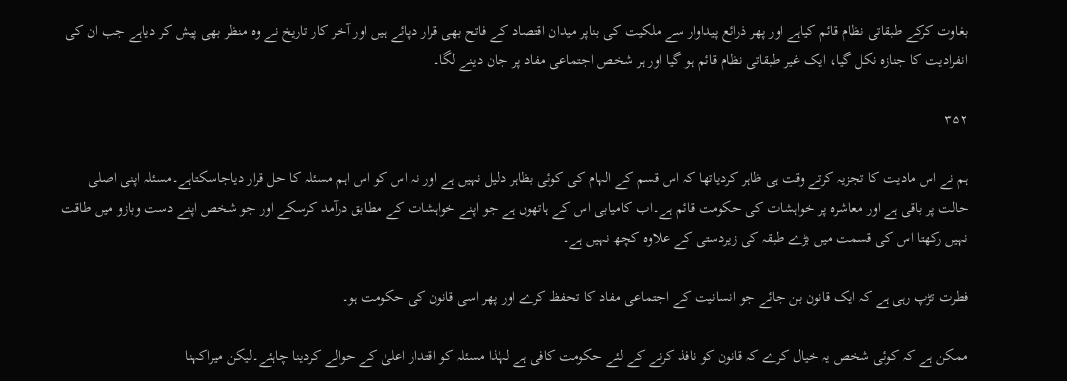بغاوت کرکے طبقاتی نظام قائم کیاہے اور پھر ذرائع پیداوار سے ملکیت کی بناپر میدان اقتصاد کے فاتح بھی قرار دپائے ہیں اور آخر کار تاریخ نے وہ منظر بھی پیش کر دیاہے جب ان کی انفرادیت کا جنازہ نکل گیا، ایک غیر طبقاتی نظام قائم ہو گیا اور ہر شخص اجتماعی مفاد پر جان دینے لگا۔

۳۵۲

ہم نے اس مادیت کا تجزیہ کرتے وقت ہی ظاہر کردیاتھا کہ اس قسم کے الہام کی کوئی بظاہر دلیل نہیں ہے اور نہ اس کو اس اہم مسئلہ کا حل قرار دیاجاسکتاہے۔مسئلہ اپنی اصلی حالت پر باقی ہے اور معاشرہ پر خواہشات کی حکومت قائم ہے۔اب کامیابی اس کے ہاتھوں ہے جو اپنے خواہشات کے مطابق درآمد کرسکے اور جو شخص اپنے دست وبازو میں طاقت نہیں رکھتا اس کی قسمت میں بڑے طبقہ کی زیردستی کے علاوہ کچھ نہیں ہے۔

فطرت تڑپ رہی ہے کہ ایک قانون بن جائے جو انسانیت کے اجتماعی مفاد کا تحفظ کرے اور پھر اسی قانون کی حکومت ہو۔

ممکن ہے کہ کوئی شخص یہ خیال کرے کہ قانون کو نافذ کرنے کے لئے حکومت کافی ہے لہٰذا مسئلہ کو اقتدار اعلیٰ کے حوالے کردینا چاہئے۔لیکن میراکہنا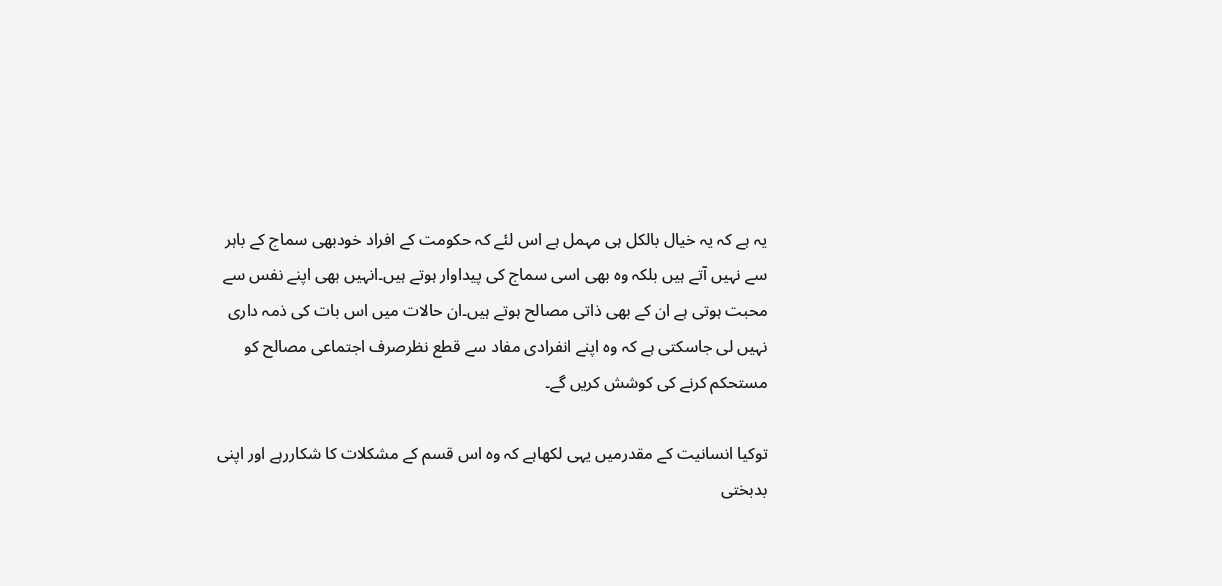یہ ہے کہ یہ خیال بالکل ہی مہمل ہے اس لئے کہ حکومت کے افراد خودبھی سماج کے باہر سے نہیں آتے ہیں بلکہ وہ بھی اسی سماج کی پیداوار ہوتے ہیں۔انہیں بھی اپنے نفس سے محبت ہوتی ہے ان کے بھی ذاتی مصالح ہوتے ہیں۔ان حالات میں اس بات کی ذمہ داری نہیں لی جاسکتی ہے کہ وہ اپنے انفرادی مفاد سے قطع نظرصرف اجتماعی مصالح کو مستحکم کرنے کی کوشش کریں گے۔

توکیا انسانیت کے مقدرمیں یہی لکھاہے کہ وہ اس قسم کے مشکلات کا شکاررہے اور اپنی بدبختی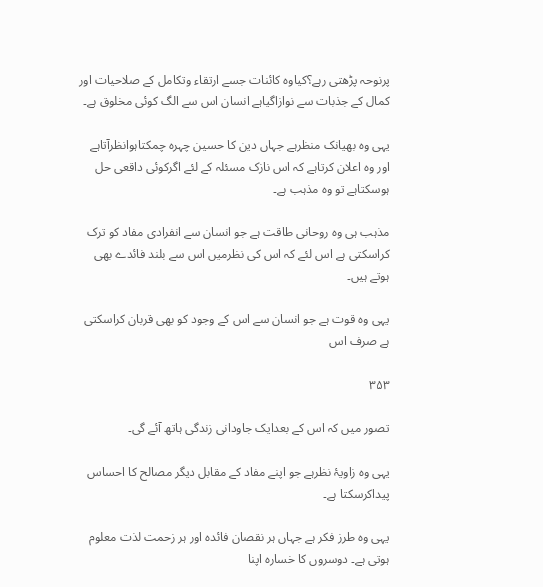پرنوحہ پڑھتی رہے؟کیاوہ کائنات جسے ارتقاء وتکامل کے صلاحیات اور کمال کے جذبات سے نوازاگیاہے انسان اس سے الگ کوئی مخلوق ہے۔

یہی وہ بھیانک منظرہے جہاں دین کا حسین چہرہ چمکتاہوانظرآتاہے اور وہ اعلان کرتاہے کہ اس نازک مسئلہ کے لئے اگرکوئی داقعی حل ہوسکتاہے تو وہ مذہب ہے۔

مذہب ہی وہ روحانی طاقت ہے جو انسان سے انفرادی مفاد کو ترک کراسکتی ہے اس لئے کہ اس کی نظرمیں اس سے بلند فائدے بھی ہوتے ہیں۔

یہی وہ قوت ہے جو انسان سے اس کے وجود کو بھی قربان کراسکتی ہے صرف اس

۳۵۳

تصور میں کہ اس کے بعدایک جاودانی زندگی ہاتھ آئے گی۔

یہی وہ زاویۂ نظرہے جو اپنے مفاد کے مقابل دیگر مصالح کا احساس پیداکرسکتا ہے۔

یہی وہ طرز فکر ہے جہاں ہر نقصان فائدہ اور ہر زحمت لذت معلوم ہوتی ہے۔ دوسروں کا خسارہ اپنا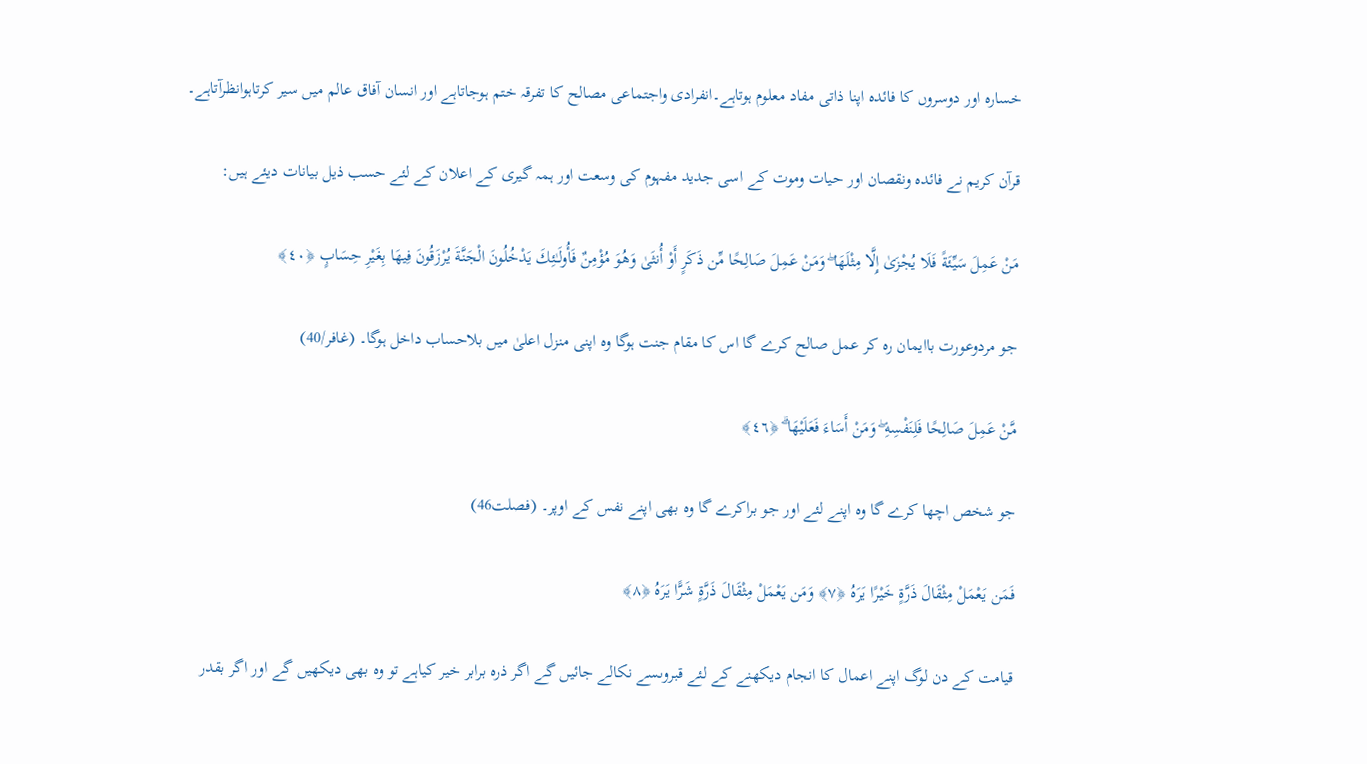خسارہ اور دوسروں کا فائدہ اپنا ذاتی مفاد معلوم ہوتاہے۔انفرادی واجتماعی مصالح کا تفرقہ ختم ہوجاتاہے اور انسان آفاق عالم میں سیر کرتاہوانظرآتاہے۔

قرآن کریم نے فائدہ ونقصان اور حیات وموت کے اسی جدید مفہوم کی وسعت اور ہمہ گیری کے اعلان کے لئے حسب ذیل بیانات دیئے ہیں:

مَنْ عَمِلَ سَيِّئَةً فَلَا يُجْزَىٰ إِلَّا مِثْلَهَا ۖ وَمَنْ عَمِلَ صَالِحًا مِّن ذَكَرٍ أَوْ أُنثَىٰ وَهُوَ مُؤْمِنٌ فَأُولَـٰئِكَ يَدْخُلُونَ الْجَنَّةَ يُرْزَقُونَ فِيهَا بِغَيْرِ حِسَابٍ ﴿٤٠﴾

جو مردوعورت باایمان رہ کر عمل صالح کرے گا اس کا مقام جنت ہوگا وہ اپنی منزل اعلیٰ میں بلاحساب داخل ہوگا۔ (غافر/40)

مَّنْ عَمِلَ صَالِحًا فَلِنَفْسِهِ ۖ وَمَنْ أَسَاءَ فَعَلَيْهَا ۗ ﴿٤٦﴾

جو شخص اچھا کرے گا وہ اپنے لئے اور جو براکرے گا وہ بھی اپنے نفس کے اوپر۔ (فصلت46)

فَمَن يَعْمَلْ مِثْقَالَ ذَرَّةٍ خَيْرًا يَرَهُ ﴿٧﴾ وَمَن يَعْمَلْ مِثْقَالَ ذَرَّةٍ شَرًّا يَرَهُ ﴿٨﴾

قیامت کے دن لوگ اپنے اعمال کا انجام دیکھنے کے لئے قبروںسے نکالے جائیں گے اگر ذرہ برابر خیر کیاہے تو وہ بھی دیکھیں گے اور اگر بقدر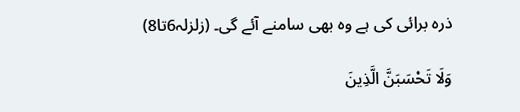ذرہ برائی کی ہے وہ بھی سامنے آئے گی۔ (زلزلہ6تا8)

وَلَا تَحْسَبَنَّ الَّذِينَ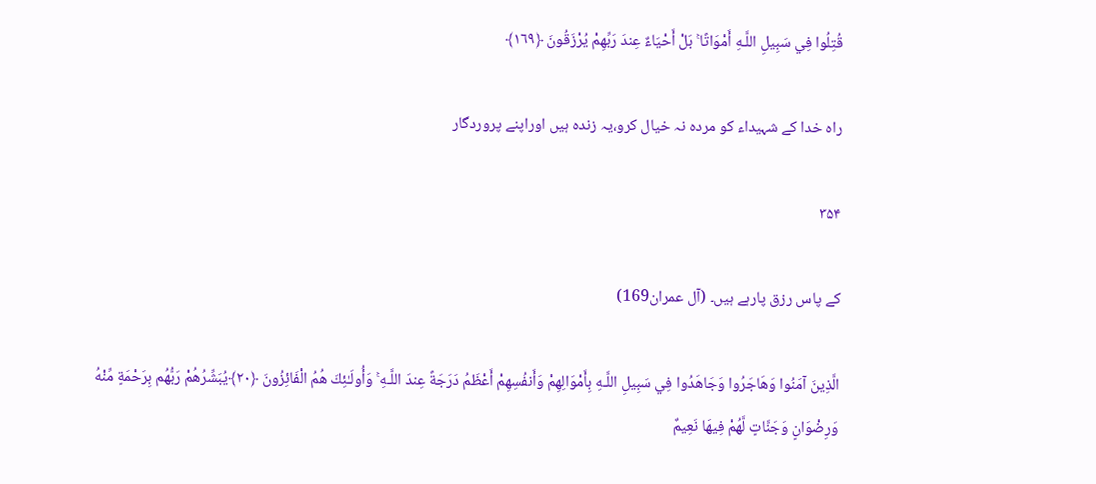قُتِلُوا فِي سَبِيلِ اللَّـهِ أَمْوَاتًا ۚ بَلْ أَحْيَاءٌ عِندَ رَبِّهِمْ يُرْزَقُونَ ﴿١٦٩﴾

راہ خدا کے شہیداء کو مردہ نہ خیال کرو،یہ زندہ ہیں اوراپنے پروردگار

۳۵۴

کے پاس رزق پارہے ہیں۔ (آل عمران169)

الَّذِينَ آمَنُوا وَهَاجَرُوا وَجَاهَدُوا فِي سَبِيلِ اللَّـهِ بِأَمْوَالِهِمْ وَأَنفُسِهِمْ أَعْظَمُ دَرَجَةً عِندَ اللَّـهِ ۚ وَأُولَـٰئِكَ هُمُ الْفَائِزُونَ ﴿٢٠﴾يُبَشِّرُهُمْ رَبُّهُم بِرَحْمَةٍ مِّنْهُ وَرِضْوَانٍ وَجَنَّاتٍ لَّهُمْ فِيهَا نَعِيمٌ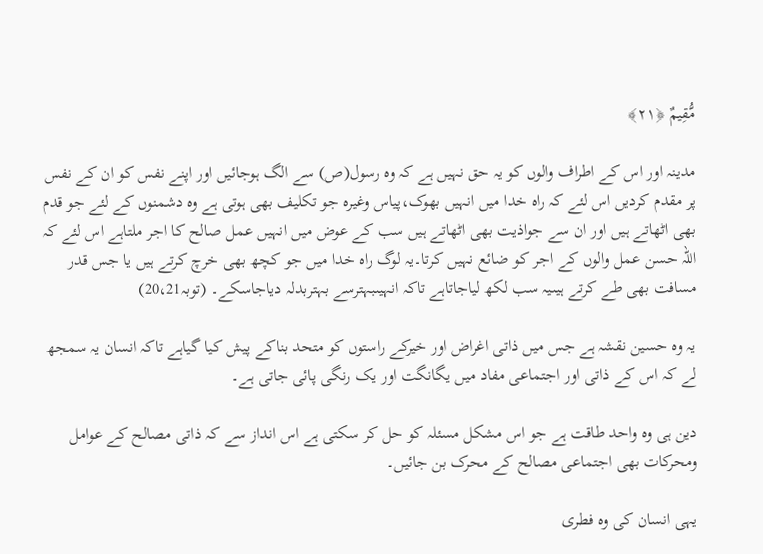مُّقِيمٌ ﴿٢١﴾

مدینہ اور اس کے اطراف والوں کو یہ حق نہیں ہے کہ وہ رسول(ص) سے الگ ہوجائیں اور اپنے نفس کو ان کے نفس پر مقدم کردیں اس لئے کہ راہ خدا میں انہیں بھوک،پیاس وغیرہ جو تکلیف بھی ہوتی ہے وہ دشمنوں کے لئے جو قدم بھی اٹھاتے ہیں اور ان سے جواذیت بھی اٹھاتے ہیں سب کے عوض میں انہیں عمل صالح کا اجر ملتاہے اس لئے کہ اللہ حسن عمل والوں کے اجر کو ضائع نہیں کرتا۔یہ لوگ راہ خدا میں جو کچھ بھی خرچ کرتے ہیں یا جس قدر مسافت بھی طے کرتے ہیںیہ سب لکھ لیاجاتاہے تاکہ انہیںبہترسے بہتربدلہ دیاجاسکے۔ (توبہ20،21)

یہ وہ حسین نقشہ ہے جس میں ذاتی اغراض اور خیرکے راستوں کو متحد بناکے پیش کیا گیاہے تاکہ انسان یہ سمجھ لے کہ اس کے ذاتی اور اجتماعی مفاد میں یگانگت اور یک رنگی پائی جاتی ہے۔

دین ہی وہ واحد طاقت ہے جو اس مشکل مسئلہ کو حل کر سکتی ہے اس انداز سے کہ ذاتی مصالح کے عوامل ومحرکات بھی اجتماعی مصالح کے محرک بن جائیں۔

یہی انسان کی وہ فطری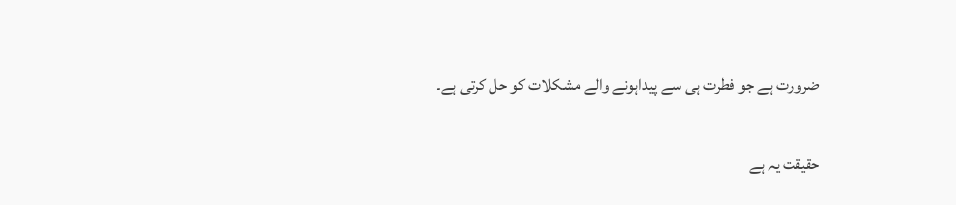ضرورت ہے جو فطرت ہی سے پیداہونے والے مشکلات کو حل کرتی ہے۔

حقیقت یہ ہے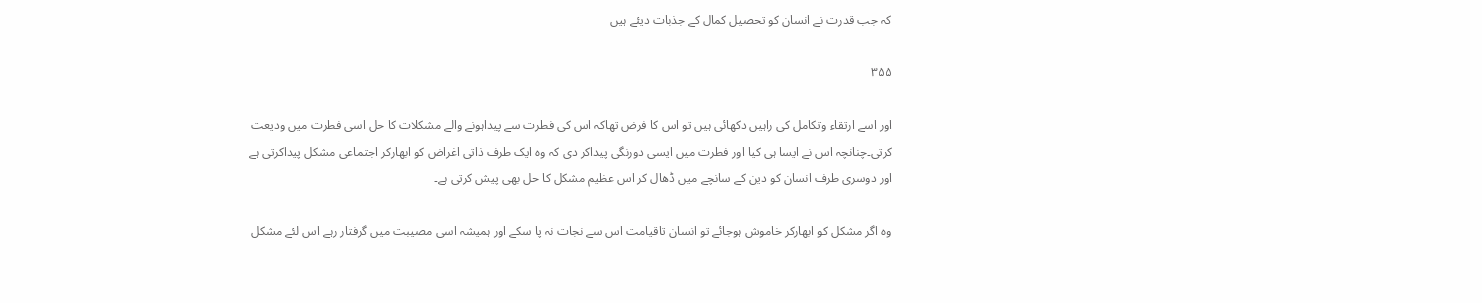کہ جب قدرت نے انسان کو تحصیل کمال کے جذبات دیئے ہیں

۳۵۵

اور اسے ارتقاء وتکامل کی راہیں دکھائی ہیں تو اس کا فرض تھاکہ اس کی فطرت سے پیداہونے والے مشکلات کا حل اسی فطرت میں ودیعت کرتی۔چنانچہ اس نے ایسا ہی کیا اور فطرت میں ایسی دورنگی پیداکر دی کہ وہ ایک طرف ذاتی اغراض کو ابھارکر اجتماعی مشکل پیداکرتی ہے اور دوسری طرف انسان کو دین کے سانچے میں ڈھال کر اس عظیم مشکل کا حل بھی پیش کرتی ہے۔

وہ اگر مشکل کو ابھارکر خاموش ہوجائے تو انسان تاقیامت اس سے نجات نہ پا سکے اور ہمیشہ اسی مصیبت میں گرفتار رہے اس لئے مشکل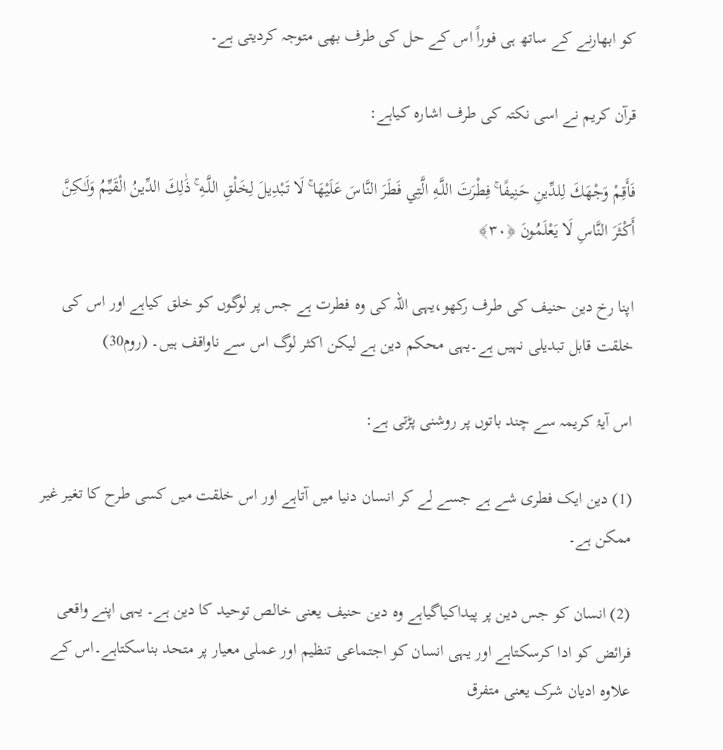کو ابھارنے کے ساتھ ہی فوراً اس کے حل کی طرف بھی متوجہ کردیتی ہے۔

قرآن کریم نے اسی نکتہ کی طرف اشارہ کیاہے:

فَأَقِمْ وَجْهَكَ لِلدِّينِ حَنِيفًا ۚ فِطْرَتَ اللَّـهِ الَّتِي فَطَرَ النَّاسَ عَلَيْهَا ۚ لَا تَبْدِيلَ لِخَلْقِ اللَّـهِ ۚ ذَٰلِكَ الدِّينُ الْقَيِّمُ وَلَـٰكِنَّ أَكْثَرَ النَّاسِ لَا يَعْلَمُونَ ﴿٣٠﴾

اپنا رخ دین حنیف کی طرف رکھو،یہی اللہ کی وہ فطرت ہے جس پر لوگوں کو خلق کیاہے اور اس کی خلقت قابل تبدیلی نہیں ہے۔یہی محکم دین ہے لیکن اکثر لوگ اس سے ناواقف ہیں۔ (روم30)

اس آیۂ کریمہ سے چند باتوں پر روشنی پڑتی ہے:

(1) دین ایک فطری شے ہے جسے لے کر انسان دنیا میں آتاہے اور اس خلقت میں کسی طرح کا تغیر غیر ممکن ہے۔

(2) انسان کو جس دین پر پیداکیاگیاہے وہ دین حنیف یعنی خالص توحید کا دین ہے۔ یہی اپنے واقعی فرائض کو ادا کرسکتاہے اور یہی انسان کو اجتماعی تنظیم اور عملی معیار پر متحد بناسکتاہے۔اس کے علاوہ ادیان شرک یعنی متفرق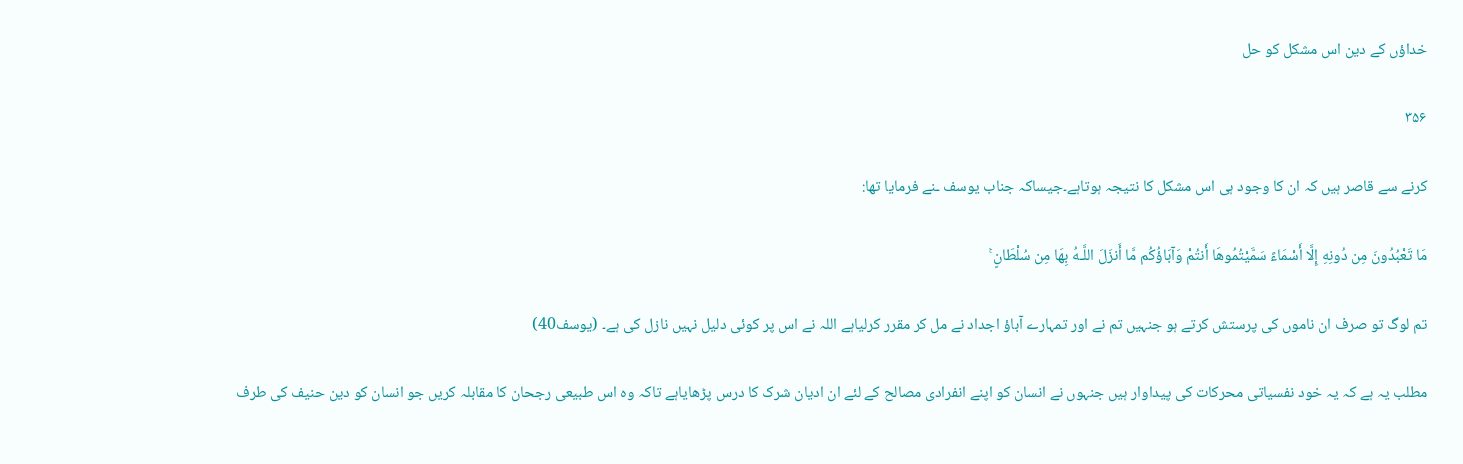خداؤں کے دین اس مشکل کو حل

۳۵۶

کرنے سے قاصر ہیں کہ ان کا وجود ہی اس مشکل کا نتیجہ ہوتاہے۔جیساکہ جناب یوسف ـنے فرمایا تھا:

مَا تَعْبُدُونَ مِن دُونِهِ إِلَّا أَسْمَاءً سَمَّيْتُمُوهَا أَنتُمْ وَآبَاؤُكُم مَّا أَنزَلَ اللَّـهُ بِهَا مِن سُلْطَانٍ ۚ

تم لوگ تو صرف ان ناموں کی پرستش کرتے ہو جنہیں تم نے اور تمہارے آباؤ اجداد نے مل کر مقرر کرلیاہے اللہ نے اس پر کوئی دلیل نہیں نازل کی ہے۔ (یوسف40)

مطلب یہ ہے کہ یہ خود نفسیاتی محرکات کی پیداوار ہیں جنہوں نے انسان کو اپنے انفرادی مصالح کے لئے ان ادیان شرک کا درس پڑھایاہے تاکہ وہ اس طبیعی رجحان کا مقابلہ کریں جو انسان کو دین حنیف کی طرف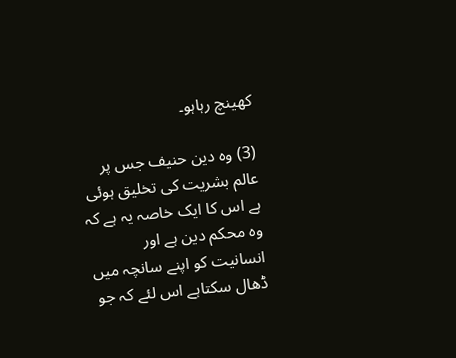کھینچ رہاہو۔

(3) وہ دین حنیف جس پر عالم بشریت کی تخلیق ہوئی ہے اس کا ایک خاصہ یہ ہے کہ وہ محکم دین ہے اور انسانیت کو اپنے سانچہ میں ڈھال سکتاہے اس لئے کہ جو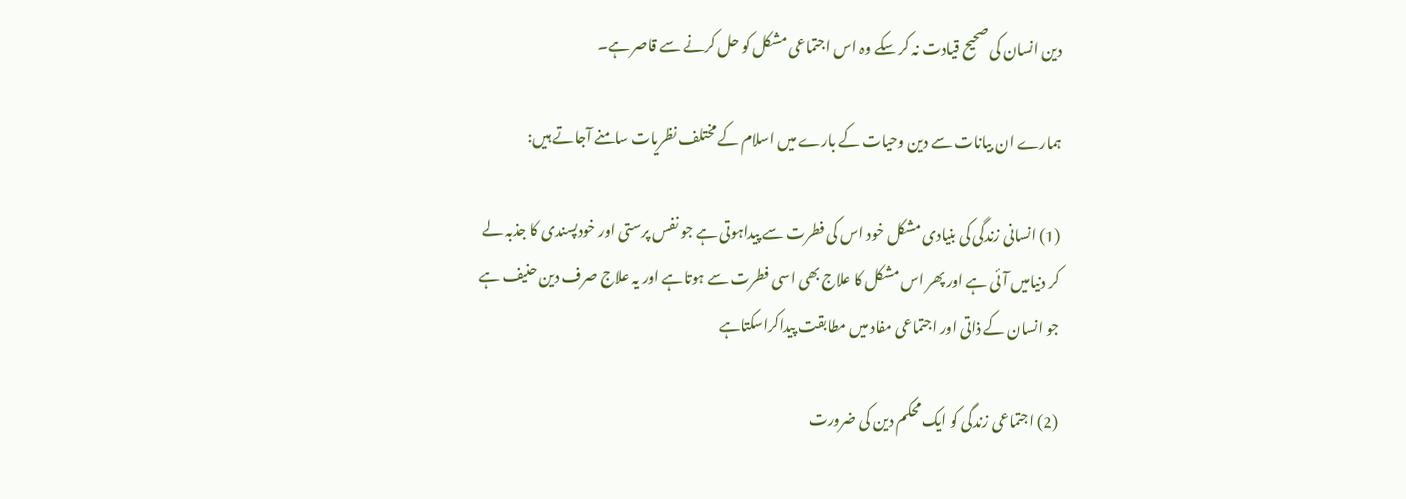دین انسان کی صحیح قیادت نہ کر سکے وہ اس اجتماعی مشکل کو حل کرنے سے قاصر ہے۔

ہمارے ان بیانات سے دین وحیات کے بارے میں اسلام کے مختلف نظریات سامنے آجاتے ہیں:

(1) انسانی زندگی کی بنیادی مشکل خود اس کی فطرت سے پیداہوتی ہے جو نفس پرستی اور خودپسندی کا جذبہ لے کر دنیامیں آئی ہے اور پھر اس مشکل کا علاج بھی اسی فطرت سے ہوتاہے اور یہ علاج صرف دین حنیف ہے جو انسان کے ذاتی اور اجتماعی مفاد میں مطابقت پیداکراسکتاہے

(2) اجتماعی زندگی کو ایک محکم دین کی ضرورت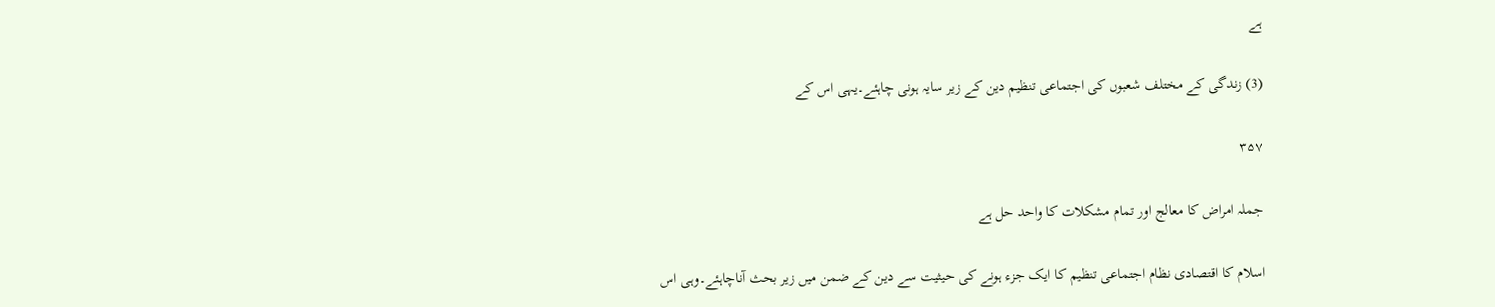ہے

(3) زندگی کے مختلف شعبوں کی اجتماعی تنظیم دین کے زیر سایہ ہونی چاہئے۔یہی اس کے

۳۵۷

جملہ امراض کا معالج اور تمام مشکلات کا واحد حل ہے

اسلام کا اقتصادی نظام اجتماعی تنظیم کا ایک جزء ہونے کی حیثیت سے دین کے ضمن میں زیر بحث آناچاہئے۔وہی اس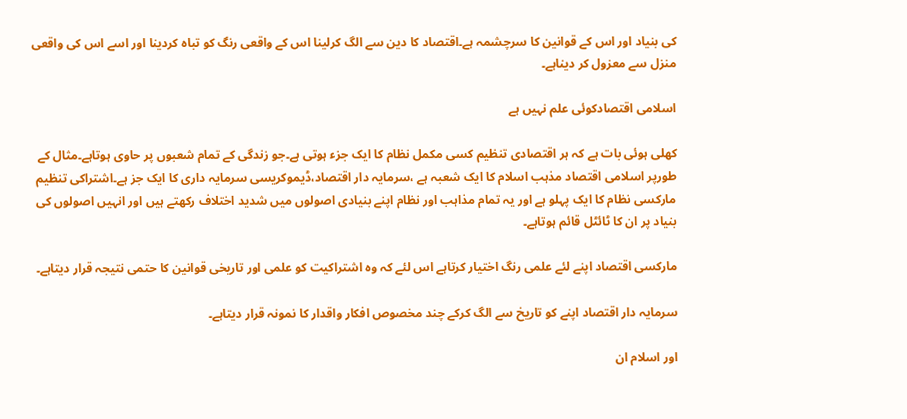کی بنیاد اور اس کے قوانین کا سرچشمہ ہے۔اقتصاد کا دین سے الگ کرلینا اس کے واقعی رنگ کو تباہ کردینا اور اسے اس کی واقعی منزل سے معزول کر دیناہے۔

اسلامی اقتصادکوئی علم نہیں ہے

کھلی ہوئی بات ہے کہ ہر اقتصادی تنظیم کسی مکمل نظام کا ایک جزء ہوتی ہے۔جو زندگی کے تمام شعبوں پر حاوی ہوتاہے۔مثال کے طورپر اسلامی اقتصاد مذہب اسلام کا ایک شعبہ ہے ،سرمایہ دار اقتصاد،ڈیموکریسی سرمایہ داری کا ایک جز ہے۔اشتراکی تنظیم مارکسی نظام کا ایک پہلو ہے اور یہ تمام مذاہب اور نظام اپنے بنیادی اصولوں میں شدید اختلاف رکھتے ہیں اور انہیں اصولوں کی بنیاد پر ان کا ٹائٹل قائم ہوتاہے۔

مارکسی اقتصاد اپنے لئے علمی رنگ اختیار کرتاہے اس لئے کہ وہ اشتراکیت کو علمی اور تاریخی قوانین کا حتمی نتیجہ قرار دیتاہے۔

سرمایہ دار اقتصاد اپنے کو تاریخ سے الگ کرکے چند مخصوص افکار واقدار کا نمونہ قرار دیتاہے۔

اور اسلام ان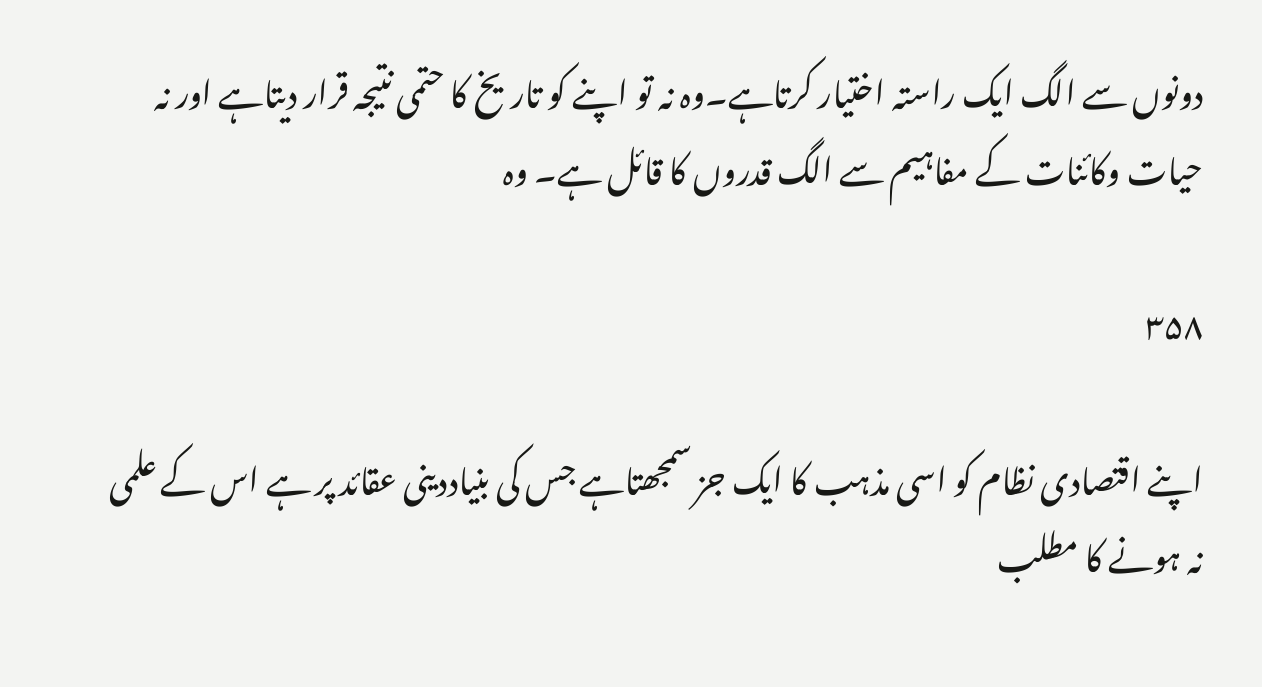دونوں سے الگ ایک راستہ اختیار کرتاہے۔وہ نہ تو اپنے کو تاریخ کا حتمی نتیجہ قرار دیتاہے اور نہ حیات وکائنات کے مفاہیم سے الگ قدروں کا قائل ہے۔ وہ

۳۵۸

اپنے اقتصادی نظام کو اسی مذہب کا ایک جز سمجھتاہے جس کی بنیاددینی عقائد پر ہے اس کے علمی نہ ہونے کا مطلب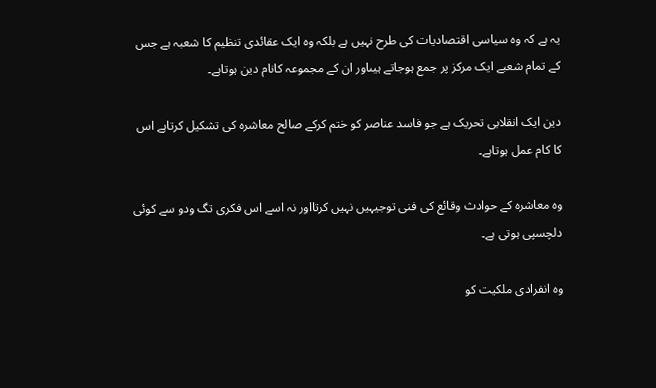یہ ہے کہ وہ سیاسی اقتصادیات کی طرح نہیں ہے بلکہ وہ ایک عقائدی تنظیم کا شعبہ ہے جس کے تمام شعبے ایک مرکز پر جمع ہوجاتے ہیںاور ان کے مجموعہ کانام دین ہوتاہے۔

دین ایک انقلابی تحریک ہے جو فاسد عناصر کو ختم کرکے صالح معاشرہ کی تشکیل کرتاہے اس کا کام عمل ہوتاہے۔

وہ معاشرہ کے حوادث وقائع کی فنی توجیہیں نہیں کرتااور نہ اسے اس فکری تگ ودو سے کوئی دلچسپی ہوتی ہے۔

وہ انفرادی ملکیت کو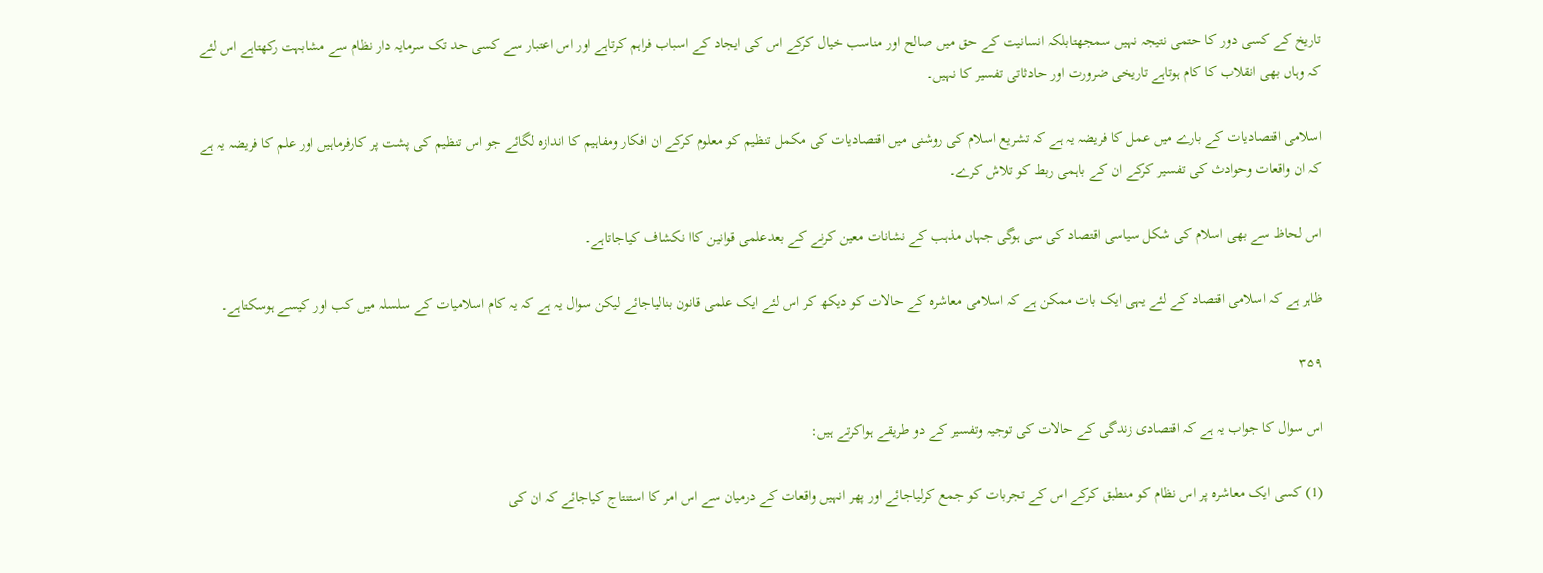تاریخ کے کسی دور کا حتمی نتیجہ نہیں سمجھتابلکہ انسانیت کے حق میں صالح اور مناسب خیال کرکے اس کی ایجاد کے اسباب فراہم کرتاہے اور اس اعتبار سے کسی حد تک سرمایہ دار نظام سے مشابہت رکھتاہے اس لئے کہ وہاں بھی انقلاب کا کام ہوتاہے تاریخی ضرورت اور حادثاتی تفسیر کا نہیں۔

اسلامی اقتصادیات کے بارے میں عمل کا فریضہ یہ ہے کہ تشریع اسلام کی روشنی میں اقتصادیات کی مکمل تنظیم کو معلوم کرکے ان افکار ومفاہیم کا اندازہ لگائے جو اس تنظیم کی پشت پر کارفرماہیں اور علم کا فریضہ یہ ہے کہ ان واقعات وحوادث کی تفسیر کرکے ان کے باہمی ربط کو تلاش کرے۔

اس لحاظ سے بھی اسلام کی شکل سیاسی اقتصاد کی سی ہوگی جہاں مذہب کے نشانات معین کرنے کے بعدعلمی قوانین کاا نکشاف کیاجاتاہے۔

ظاہر ہے کہ اسلامی اقتصاد کے لئے یہی ایک بات ممکن ہے کہ اسلامی معاشرہ کے حالات کو دیکھ کر اس لئے ایک علمی قانون بنالیاجائے لیکن سوال یہ ہے کہ یہ کام اسلامیات کے سلسلہ میں کب اور کیسے ہوسکتاہے۔

۳۵۹

اس سوال کا جواب یہ ہے کہ اقتصادی زندگی کے حالات کی توجیہ وتفسیر کے دو طریقے ہواکرتے ہیں:

(1) کسی ایک معاشرہ پر اس نظام کو منطبق کرکے اس کے تجربات کو جمع کرلیاجائے اور پھر انہیں واقعات کے درمیان سے اس امر کا استنتاج کیاجائے کہ ان کی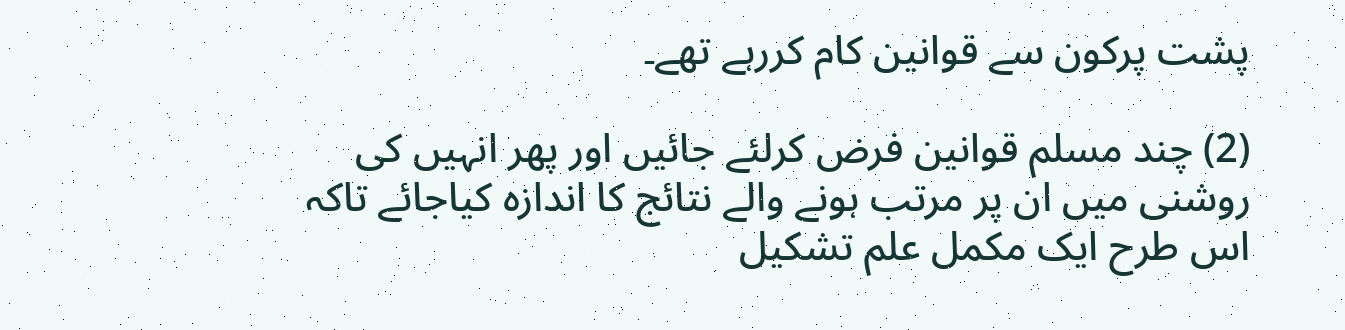پشت پرکون سے قوانین کام کررہے تھے۔

(2) چند مسلم قوانین فرض کرلئے جائیں اور پھر انہیں کی روشنی میں ان پر مرتب ہونے والے نتائج کا اندازہ کیاجائے تاکہ اس طرح ایک مکمل علم تشکیل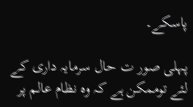پاسکے۔

پہلی صور ت حال سرمایہ داری کے لئے توممکن ہے کہ وہ نظام عالم پر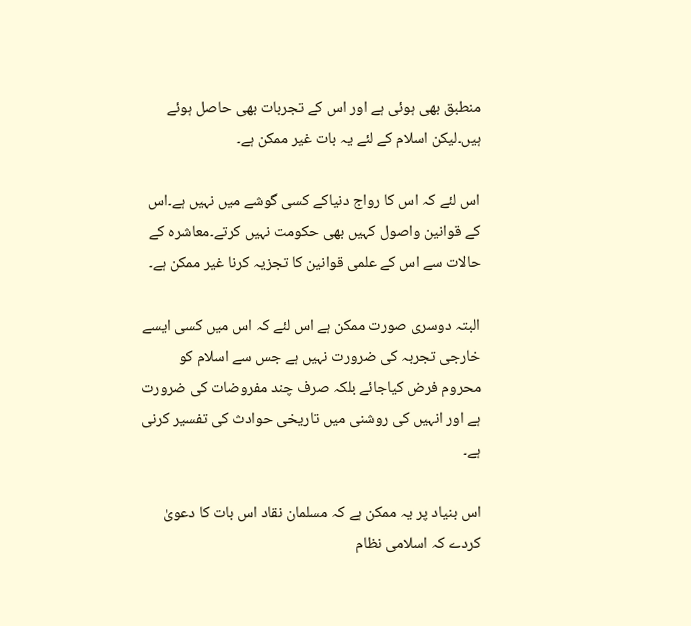منطبق بھی ہوئی ہے اور اس کے تجربات بھی حاصل ہوئے ہیں۔لیکن اسلام کے لئے یہ بات غیر ممکن ہے۔

اس لئے کہ اس کا رواج دنیاکے کسی گوشے میں نہیں ہے۔اس کے قوانین واصول کہیں بھی حکومت نہیں کرتے۔معاشرہ کے حالات سے اس کے علمی قوانین کا تجزیہ کرنا غیر ممکن ہے۔

البتہ دوسری صورت ممکن ہے اس لئے کہ اس میں کسی ایسے خارجی تجربہ کی ضرورت نہیں ہے جس سے اسلام کو محروم فرض کیاجائے بلکہ صرف چند مفروضات کی ضرورت ہے اور انہیں کی روشنی میں تاریخی حوادث کی تفسیر کرنی ہے۔

اس بنیاد پر یہ ممکن ہے کہ مسلمان نقاد اس بات کا دعویٰ کردے کہ اسلامی نظام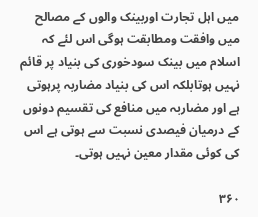میں اہل تجارت اوربینک والوں کے مصالح میں وافقت ومطابقت ہوگی اس لئے کہ اسلام میں بینک سودخوری کی بنیاد پر قائم نہیں ہوتابلکہ اس کی بنیاد مضاربہ پرہوتی ہے اور مضاربہ میں منافع کی تقسیم دونوں کے درمیان فیصدی نسبت سے ہوتی ہے اس کی کوئی مقدار معین نہیں ہوتی۔

۳۶۰